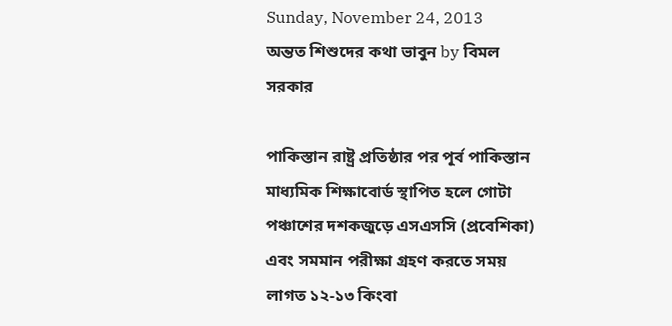Sunday, November 24, 2013
অন্তত শিশুদের কথা ভাবুন by বিমল সরকার

পাকিস্তান রাষ্ট্র প্রতিষ্ঠার পর পূর্ব পাকিস্তান মাধ্যমিক শিক্ষাবোর্ড স্থাপিত হলে গোটা পঞ্চাশের দশকজুড়ে এসএসসি (প্রবেশিকা) এবং সমমান পরীক্ষা গ্রহণ করতে সময় লাগত ১২-১৩ কিংবা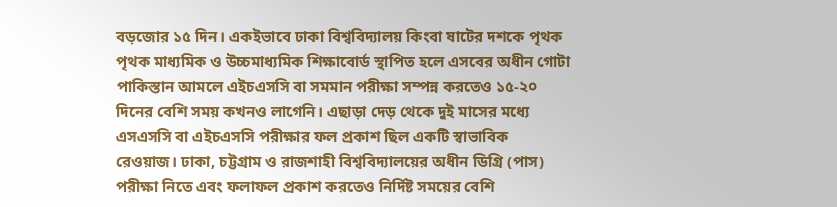বড়জোর ১৫ দিন। একইভাবে ঢাকা বিশ্ববিদ্যালয় কিংবা ষাটের দশকে পৃথক পৃথক মাধ্যমিক ও উচ্চমাধ্যমিক শিক্ষাবোর্ড স্থাপিত হলে এসবের অধীন গোটা পাকিস্তান আমলে এইচএসসি বা সমমান পরীক্ষা সম্পন্ন করতেও ১৫-২০ দিনের বেশি সময় কখনও লাগেনি। এছাড়া দেড় থেকে দুই মাসের মধ্যে এসএসসি বা এইচএসসি পরীক্ষার ফল প্রকাশ ছিল একটি স্বাভাবিক রেওয়াজ। ঢাকা, চট্টগ্রাম ও রাজশাহী বিশ্ববিদ্যালয়ের অধীন ডিগ্রি (পাস) পরীক্ষা নিতে এবং ফলাফল প্রকাশ করতেও নির্দিষ্ট সময়ের বেশি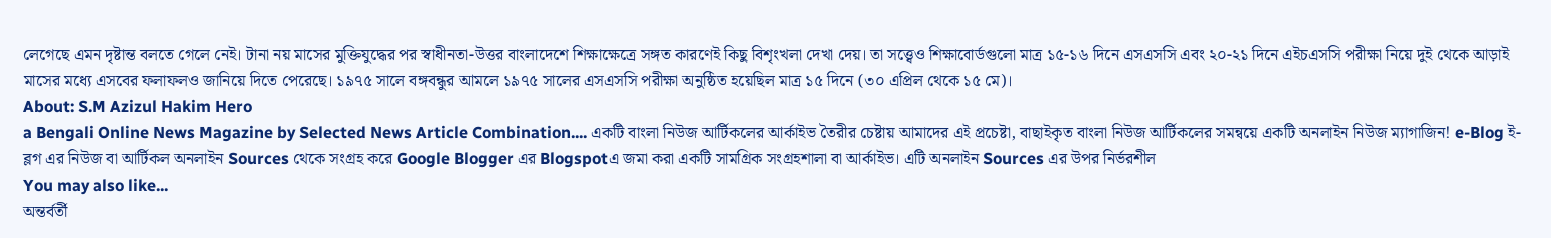লেগেছে এমন দৃষ্টান্ত বলতে গেলে নেই। টানা নয় মাসের মুক্তিযুদ্ধের পর স্বাধীনতা-উত্তর বাংলাদেশে শিক্ষাক্ষেত্রে সঙ্গত কারণেই কিছু বিশৃংখলা দেখা দেয়। তা সত্ত্বেও শিক্ষাবোর্ডগুলো মাত্র ১৫-১৬ দিনে এসএসসি এবং ২০-২১ দিনে এইচএসসি পরীক্ষা নিয়ে দুই থেকে আড়াই মাসের মধ্যে এসবের ফলাফলও জানিয়ে দিতে পেরেছে। ১৯৭৫ সালে বঙ্গবন্ধুর আমলে ১৯৭৫ সালের এসএসসি পরীক্ষা অনুষ্ঠিত হয়েছিল মাত্র ১৫ দিনে (৩০ এপ্রিল থেকে ১৫ মে)।
About: S.M Azizul Hakim Hero
a Bengali Online News Magazine by Selected News Article Combination.... একটি বাংলা নিউজ আর্টিকলের আর্কাইভ তৈরীর চেষ্টায় আমাদের এই প্রচেষ্টা, বাছাইকৃত বাংলা নিউজ আর্টিকলের সমন্বয়ে একটি অনলাইন নিউজ ম্যাগাজিন! e-Blog ই-ব্লগ এর নিউজ বা আর্টিকল অনলাইন Sources থেকে সংগ্রহ করে Google Blogger এর Blogspotএ জমা করা একটি সামগ্রিক সংগ্রহশালা বা আর্কাইভ। এটি অনলাইন Sources এর উপর নির্ভরশীল
You may also like...
অন্তর্বর্তী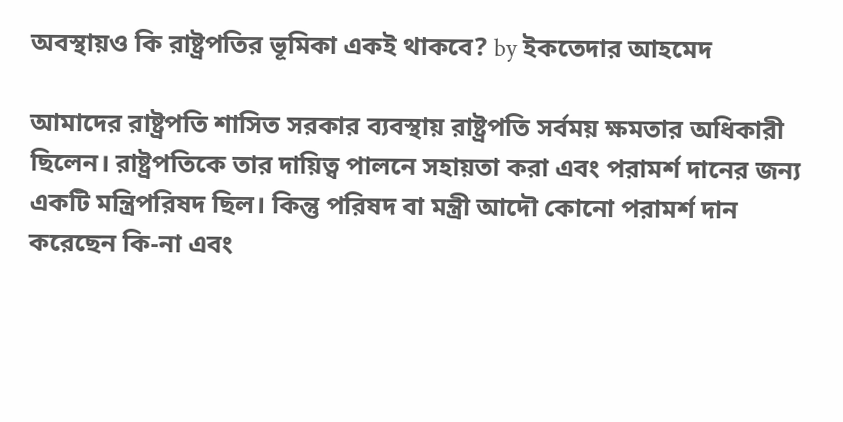অবস্থায়ও কি রাষ্ট্রপতির ভূমিকা একই থাকবে? by ইকতেদার আহমেদ

আমাদের রাষ্ট্রপতি শাসিত সরকার ব্যবস্থায় রাষ্ট্রপতি সর্বময় ক্ষমতার অধিকারী ছিলেন। রাষ্ট্রপতিকে তার দায়িত্ব পালনে সহায়তা করা এবং পরামর্শ দানের জন্য একটি মন্ত্রিপরিষদ ছিল। কিন্তু পরিষদ বা মন্ত্রী আদৌ কোনো পরামর্শ দান করেছেন কি-না এবং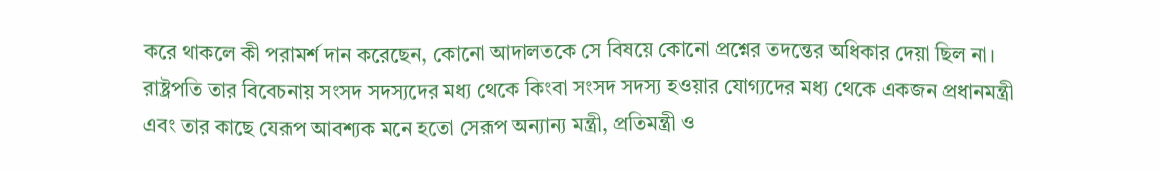করে থাকলে কী পরামর্শ দান করেছেন, কোনো আদালতকে সে বিষয়ে কোনো প্রশ্নের তদন্তের অধিকার দেয়া ছিল না। রাষ্ট্রপতি তার বিবেচনায় সংসদ সদস্যদের মধ্য থেকে কিংবা সংসদ সদস্য হওয়ার যোগ্যদের মধ্য থেকে একজন প্রধানমন্ত্রী এবং তার কাছে যেরূপ আবশ্যক মনে হতো সেরূপ অন্যান্য মন্ত্রী, প্রতিমন্ত্রী ও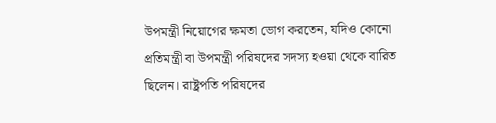উপমন্ত্রী নিয়োগের ক্ষমতা ভোগ করতেন, যদিও কোনো প্রতিমন্ত্রী বা উপমন্ত্রী পরিষদের সদস্য হওয়া থেকে বারিত ছিলেন। রাষ্ট্রপতি পরিষদের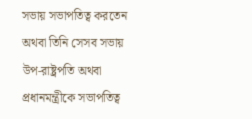সভায় সভাপতিত্ব করতেন অথবা তিনি সেসব সভায় উপ-রাষ্ট্রপতি অথবা প্রধানমন্ত্রীকে সভাপতিত্ব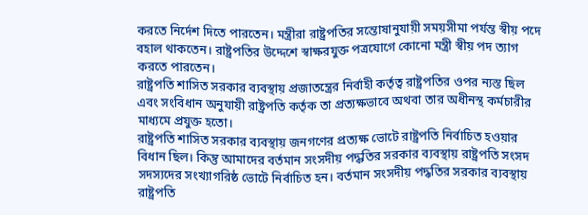করতে নির্দেশ দিতে পারতেন। মন্ত্রীরা রাষ্ট্রপতির সন্তোষানুযায়ী সময়সীমা পর্যন্ত স্বীয় পদে বহাল থাকতেন। রাষ্ট্রপতির উদ্দেশে স্বাক্ষরযুক্ত পত্রযোগে কোনো মন্ত্রী স্বীয় পদ ত্যাগ করতে পারতেন।
রাষ্ট্রপতি শাসিত সরকার ব্যবস্থায় প্রজাতন্ত্রের নির্বাহী কর্তৃত্ব রাষ্ট্রপতির ওপর ন্যস্ত ছিল এবং সংবিধান অনুযায়ী রাষ্ট্রপতি কর্তৃক তা প্রত্যক্ষভাবে অথবা তার অধীনস্থ কর্মচারীর মাধ্যমে প্রযুক্ত হতো।
রাষ্ট্রপতি শাসিত সরকার ব্যবস্থায় জনগণের প্রত্যক্ষ ভোটে রাষ্ট্রপতি নির্বাচিত হওয়ার বিধান ছিল। কিন্তু আমাদের বর্তমান সংসদীয় পদ্ধতির সরকার ব্যবস্থায় রাষ্ট্রপতি সংসদ সদস্যদের সংখ্যাগরিষ্ঠ ভোটে নির্বাচিত হন। বর্তমান সংসদীয় পদ্ধতির সরকার ব্যবস্থায় রাষ্ট্রপতি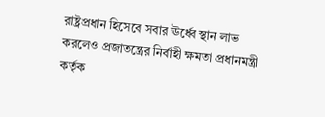রাষ্ট্রপ্রধান হিসেবে সবার ঊর্ধ্বে স্থান লাভ করলেও প্রজাতন্ত্রের নির্বাহী ক্ষমতা প্রধানমন্ত্রী কর্তৃক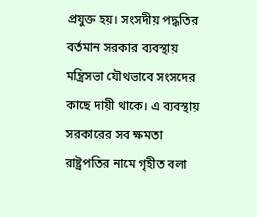প্রযুক্ত হয়। সংসদীয় পদ্ধতির বর্তমান সরকার ব্যবস্থায় মন্ত্রিসভা যৌথভাবে সংসদের কাছে দায়ী থাকে। এ ব্যবস্থায় সরকারের সব ক্ষমতা রাষ্ট্রপতির নামে গৃহীত বলা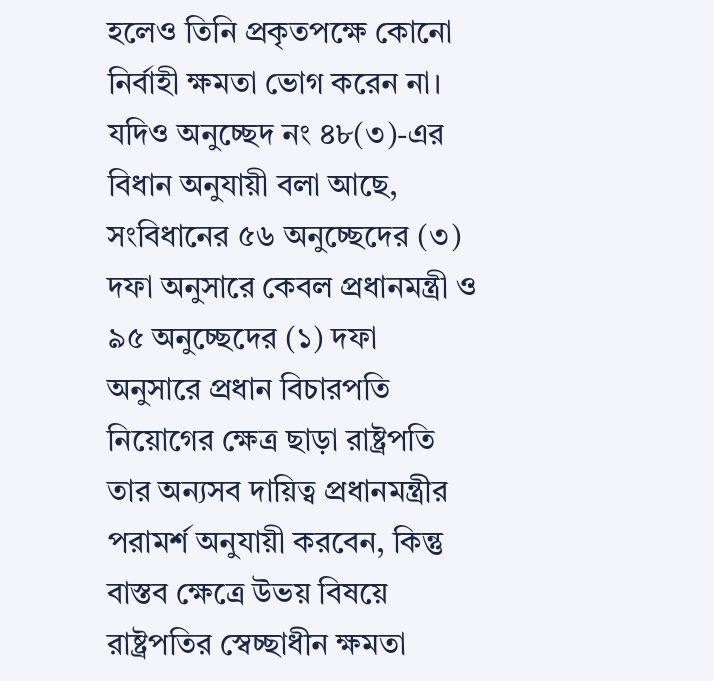হলেও তিনি প্রকৃতপক্ষে কোনো নির্বাহী ক্ষমতা ভোগ করেন না। যদিও অনুচ্ছেদ নং ৪৮(৩)-এর বিধান অনুযায়ী বলা আছে, সংবিধানের ৫৬ অনুচ্ছেদের (৩) দফা অনুসারে কেবল প্রধানমন্ত্রী ও ৯৫ অনুচ্ছেদের (১) দফা অনুসারে প্রধান বিচারপতি নিয়োগের ক্ষেত্র ছাড়া রাষ্ট্রপতি তার অন্যসব দায়িত্ব প্রধানমন্ত্রীর পরামর্শ অনুযায়ী করবেন, কিন্তু বাস্তব ক্ষেত্রে উভয় বিষয়ে রাষ্ট্রপতির স্বেচ্ছাধীন ক্ষমতা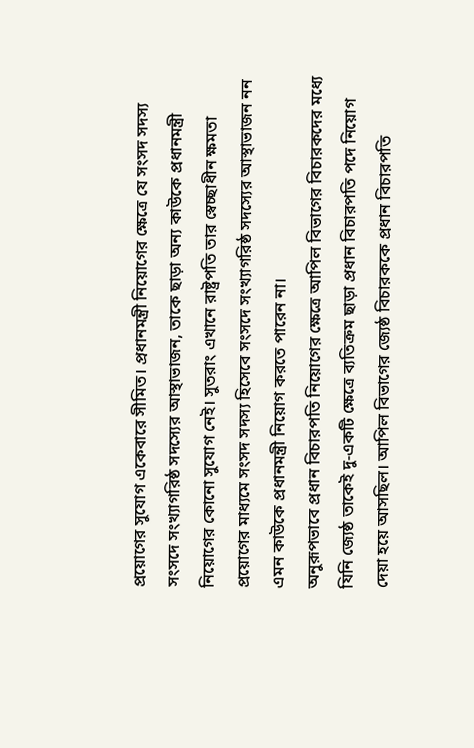প্রয়োগের সুযোগ একেবারে সীমিত। প্রধানমন্ত্রী নিয়োগের ক্ষেত্রে যে সংসদ সদস্য সংসদে সংখ্যাগরিষ্ঠ সদস্যের আস্থাভাজন, তাকে ছাড়া অন্য কাউকে প্রধানমন্ত্রী নিয়োগের কোনো সুযোগ নেই। সুতরাং এখানে রাষ্ট্রপতি তার স্বেচ্ছাধীন ক্ষমতা প্রয়োগের মাধ্যমে সংসদ সদস্য হিসেবে সংসদে সংখ্যাগরিষ্ঠ সদস্যের আস্থাভাজন নন এমন কাউকে প্রধানমন্ত্রী নিয়োগ করতে পারেন না।
অনুরূপভাবে প্রধান বিচারপতি নিয়োগের ক্ষেত্রে আপিল বিভাগের বিচারকদের মধ্যে যিনি জ্যেষ্ঠ তাকেই দু-একটি ক্ষেত্রে ব্যতিক্রম ছাড়া প্রধান বিচারপতি পদে নিয়োগ দেয়া হয়ে আসছিল। আপিল বিভাগের জ্যেষ্ঠ বিচারককে প্রধান বিচারপতি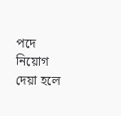পদে নিয়োগ দেয়া হলে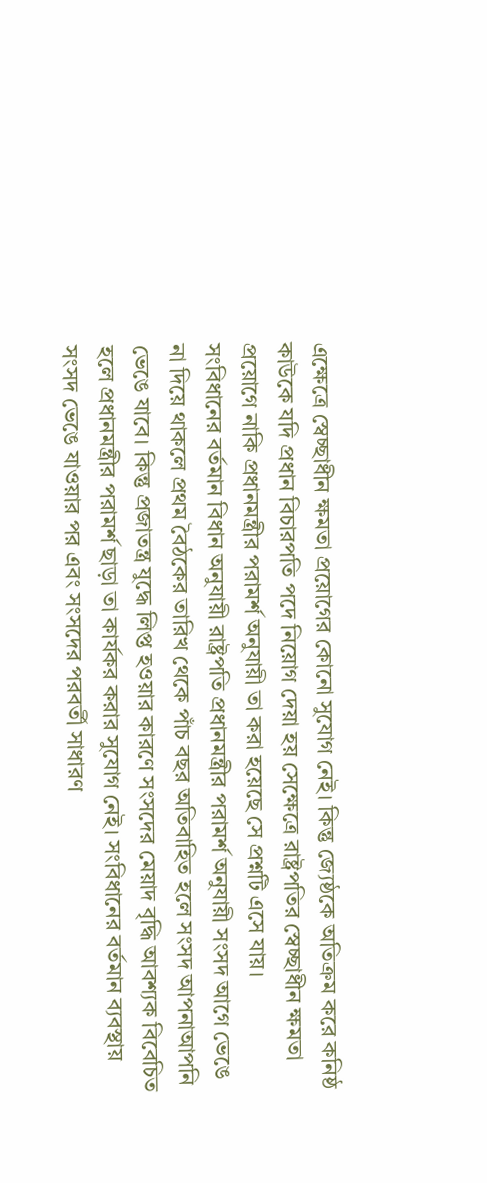এক্ষেত্রে স্বেচ্ছাধীন ক্ষমতা প্রয়োগের কোনো সুযোগ নেই। কিন্তু জ্যেষ্ঠকে অতিক্রম করে কনিষ্ঠ কাউকে যদি প্রধান বিচারপতি পদে নিয়োগ দেয়া হয় সেক্ষেত্রে রাষ্ট্রপতির স্বেচ্ছাধীন ক্ষমতা প্রয়োগে নাকি প্রধানমন্ত্রীর পরামর্শ অনুযায়ী তা করা হয়েছে সে প্রশ্নটি এসে যায়।
সংবিধানের বর্তমান বিধান অনুযায়ী রাষ্ট্রপতি প্রধানমন্ত্রীর পরামর্শ অনুযায়ী সংসদ আগে ভেঙে না দিয়ে থাকলে প্রথম বৈঠকের তারিখ থেকে পাঁচ বছর অতিবাহিত হলে সংসদ আপনাআপনি ভেঙে যাবে। কিন্তু প্রজাতন্ত্র যুদ্ধে লিপ্ত হওয়ার কারণে সংসদের মেয়াদ বৃদ্ধি আবশ্যক বিবেচিত হলে প্রধানমন্ত্রীর পরামর্শ ছাড়া তা কার্যকর করার সুযোগ নেই। সংবিধানের বর্তমান ব্যবস্থায় সংসদ ভেঙে যাওয়ার পর এবং সংসদের পরবর্তী সাধারণ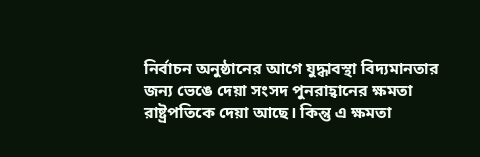নির্বাচন অনুষ্ঠানের আগে যুদ্ধাবস্থা বিদ্যমানতার জন্য ভেঙে দেয়া সংসদ পুনরাহ্বানের ক্ষমতা রাষ্ট্রপতিকে দেয়া আছে। কিন্তু এ ক্ষমতা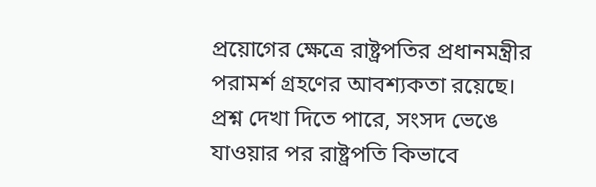প্রয়োগের ক্ষেত্রে রাষ্ট্রপতির প্রধানমন্ত্রীর পরামর্শ গ্রহণের আবশ্যকতা রয়েছে। প্রশ্ন দেখা দিতে পারে, সংসদ ভেঙে যাওয়ার পর রাষ্ট্রপতি কিভাবে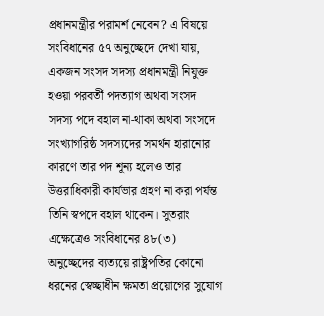প্রধানমন্ত্রীর পরামর্শ নেবেন? এ বিষয়ে সংবিধানের ৫৭ অনুচ্ছেদে দেখা যায়, একজন সংসদ সদস্য প্রধানমন্ত্রী নিযুক্ত হওয়া পরবর্তী পদত্যাগ অথবা সংসদ সদস্য পদে বহাল না-থাকা অথবা সংসদে সংখ্যাগরিষ্ঠ সদস্যদের সমর্থন হারানোর কারণে তার পদ শূন্য হলেও তার উত্তরাধিকারী কার্যভার গ্রহণ না করা পর্যন্ত তিনি স্বপদে বহাল থাকেন। সুতরাং এক্ষেত্রেও সংবিধানের ৪৮(৩) অনুচ্ছেদের ব্যত্যয়ে রাষ্ট্রপতির কোনো ধরনের স্বেচ্ছাধীন ক্ষমতা প্রয়োগের সুযোগ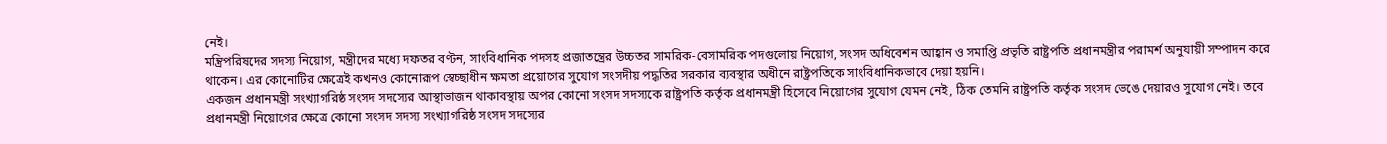নেই।
মন্ত্রিপরিষদের সদস্য নিয়োগ, মন্ত্রীদের মধ্যে দফতর বণ্টন, সাংবিধানিক পদসহ প্রজাতন্ত্রের উচ্চতর সামরিক-বেসামরিক পদগুলোয় নিয়োগ, সংসদ অধিবেশন আহ্বান ও সমাপ্তি প্রভৃতি রাষ্ট্রপতি প্রধানমন্ত্রীর পরামর্শ অনুযায়ী সম্পাদন করে থাকেন। এর কোনোটির ক্ষেত্রেই কখনও কোনোরূপ স্বেচ্ছাধীন ক্ষমতা প্রয়োগের সুযোগ সংসদীয় পদ্ধতির সরকার ব্যবস্থার অধীনে রাষ্ট্রপতিকে সাংবিধানিকভাবে দেয়া হয়নি।
একজন প্রধানমন্ত্রী সংখ্যাগরিষ্ঠ সংসদ সদস্যের আস্থাভাজন থাকাবস্থায় অপর কোনো সংসদ সদস্যকে রাষ্ট্রপতি কর্তৃক প্রধানমন্ত্রী হিসেবে নিয়োগের সুযোগ যেমন নেই, ঠিক তেমনি রাষ্ট্রপতি কর্তৃক সংসদ ভেঙে দেয়ারও সুযোগ নেই। তবে প্রধানমন্ত্রী নিয়োগের ক্ষেত্রে কোনো সংসদ সদস্য সংখ্যাগরিষ্ঠ সংসদ সদস্যের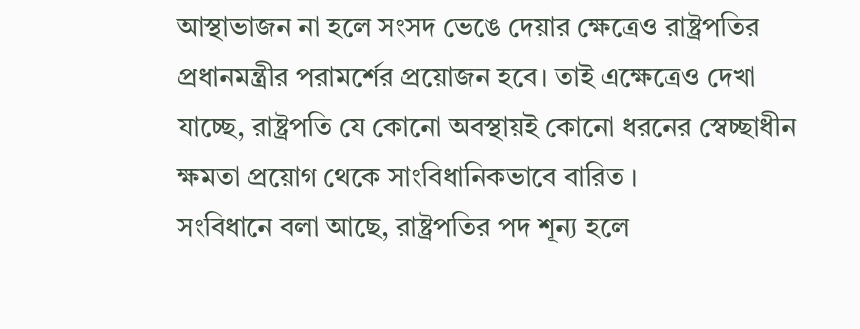আস্থাভাজন না হলে সংসদ ভেঙে দেয়ার ক্ষেত্রেও রাষ্ট্রপতির প্রধানমন্ত্রীর পরামর্শের প্রয়োজন হবে। তাই এক্ষেত্রেও দেখা যাচ্ছে, রাষ্ট্রপতি যে কোনো অবস্থায়ই কোনো ধরনের স্বেচ্ছাধীন ক্ষমতা প্রয়োগ থেকে সাংবিধানিকভাবে বারিত ।
সংবিধানে বলা আছে, রাষ্ট্রপতির পদ শূন্য হলে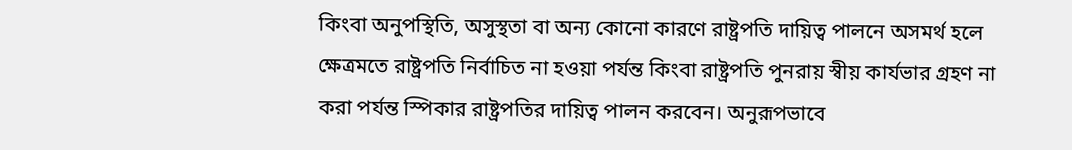কিংবা অনুপস্থিতি, অসুস্থতা বা অন্য কোনো কারণে রাষ্ট্রপতি দায়িত্ব পালনে অসমর্থ হলে ক্ষেত্রমতে রাষ্ট্রপতি নির্বাচিত না হওয়া পর্যন্ত কিংবা রাষ্ট্রপতি পুনরায় স্বীয় কার্যভার গ্রহণ না করা পর্যন্ত স্পিকার রাষ্ট্রপতির দায়িত্ব পালন করবেন। অনুরূপভাবে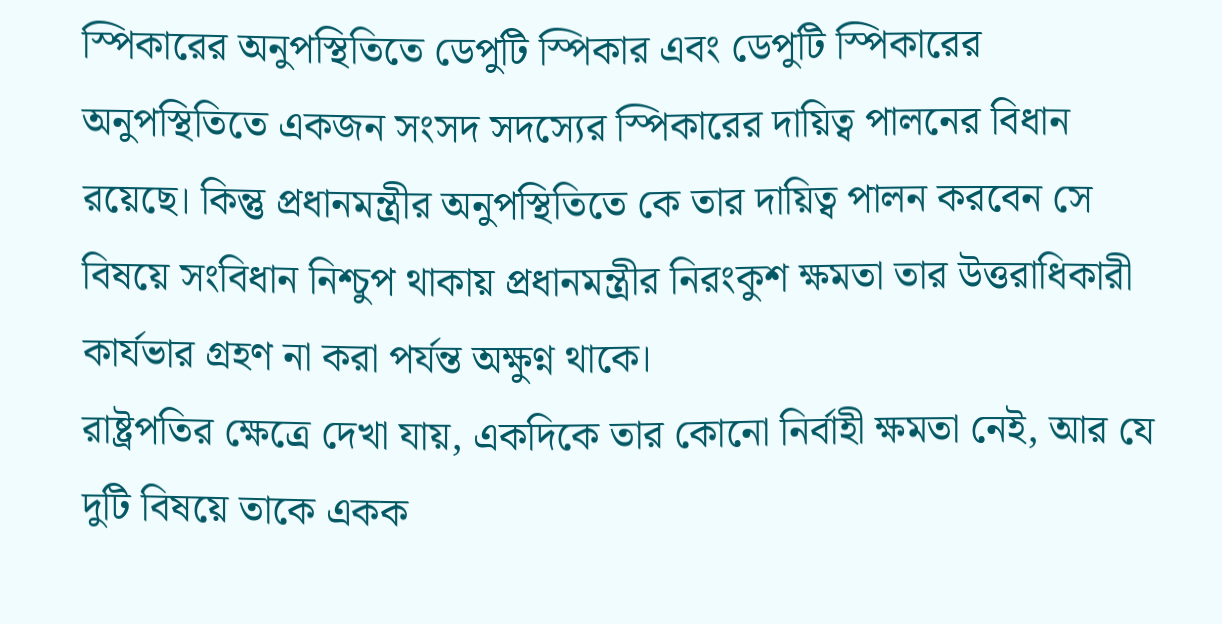স্পিকারের অনুপস্থিতিতে ডেপুটি স্পিকার এবং ডেপুটি স্পিকারের অনুপস্থিতিতে একজন সংসদ সদস্যের স্পিকারের দায়িত্ব পালনের বিধান রয়েছে। কিন্তু প্রধানমন্ত্রীর অনুপস্থিতিতে কে তার দায়িত্ব পালন করবেন সে বিষয়ে সংবিধান নিশ্চুপ থাকায় প্রধানমন্ত্রীর নিরংকুশ ক্ষমতা তার উত্তরাধিকারী কার্যভার গ্রহণ না করা পর্যন্ত অক্ষুণ্ন থাকে।
রাষ্ট্রপতির ক্ষেত্রে দেখা যায়, একদিকে তার কোনো নির্বাহী ক্ষমতা নেই, আর যে দুটি বিষয়ে তাকে একক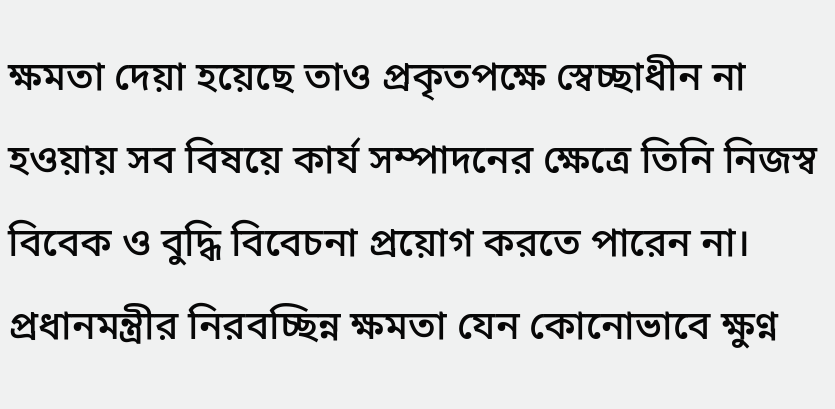ক্ষমতা দেয়া হয়েছে তাও প্রকৃতপক্ষে স্বেচ্ছাধীন না হওয়ায় সব বিষয়ে কার্য সম্পাদনের ক্ষেত্রে তিনি নিজস্ব বিবেক ও বুদ্ধি বিবেচনা প্রয়োগ করতে পারেন না। প্রধানমন্ত্রীর নিরবচ্ছিন্ন ক্ষমতা যেন কোনোভাবে ক্ষুণ্ন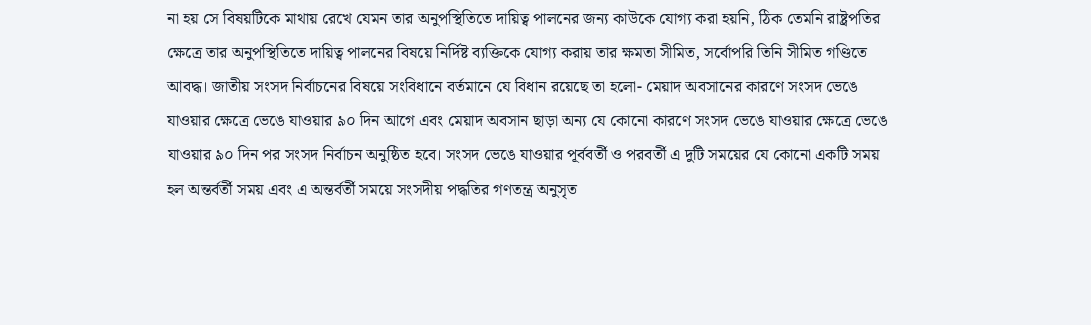না হয় সে বিষয়টিকে মাথায় রেখে যেমন তার অনুপস্থিতিতে দায়িত্ব পালনের জন্য কাউকে যোগ্য করা হয়নি, ঠিক তেমনি রাষ্ট্রপতির ক্ষেত্রে তার অনুপস্থিতিতে দায়িত্ব পালনের বিষয়ে নির্দিষ্ট ব্যক্তিকে যোগ্য করায় তার ক্ষমতা সীমিত, সর্বোপরি তিনি সীমিত গণ্ডিতে আবদ্ধ। জাতীয় সংসদ নির্বাচনের বিষয়ে সংবিধানে বর্তমানে যে বিধান রয়েছে তা হলো- মেয়াদ অবসানের কারণে সংসদ ভেঙে যাওয়ার ক্ষেত্রে ভেঙে যাওয়ার ৯০ দিন আগে এবং মেয়াদ অবসান ছাড়া অন্য যে কোনো কারণে সংসদ ভেঙে যাওয়ার ক্ষেত্রে ভেঙে যাওয়ার ৯০ দিন পর সংসদ নির্বাচন অনুষ্ঠিত হবে। সংসদ ভেঙে যাওয়ার পূর্ববর্তী ও পরবর্তী এ দুটি সময়ের যে কোনো একটি সময় হল অন্তর্বর্তী সময় এবং এ অন্তর্বর্তী সময়ে সংসদীয় পদ্ধতির গণতন্ত্র অনুসৃত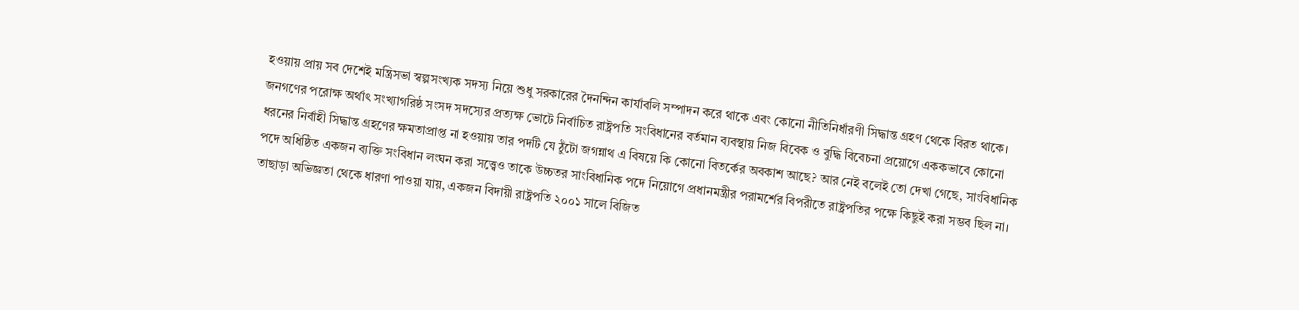হওয়ায় প্রায় সব দেশেই মন্ত্রিসভা স্বল্পসংখ্যক সদস্য নিয়ে শুধু সরকারের দৈনন্দিন কার্যাবলি সম্পাদন করে থাকে এবং কোনো নীতিনির্ধারণী সিদ্ধান্ত গ্রহণ থেকে বিরত থাকে।
জনগণের পরোক্ষ অর্থাৎ সংখ্যাগরিষ্ঠ সংসদ সদস্যের প্রত্যক্ষ ভোটে নির্বাচিত রাষ্ট্রপতি সংবিধানের বর্তমান ব্যবস্থায় নিজ বিবেক ও বুদ্ধি বিবেচনা প্রয়োগে এককভাবে কোনো ধরনের নির্বাহী সিদ্ধান্ত গ্রহণের ক্ষমতাপ্রাপ্ত না হওয়ায় তার পদটি যে ঠুঁটো জগন্নাথ এ বিষয়ে কি কোনো বিতর্কের অবকাশ আছে? আর নেই বলেই তো দেখা গেছে, সাংবিধানিক পদে অধিষ্ঠিত একজন ব্যক্তি সংবিধান লংঘন করা সত্ত্বেও তাকে উচ্চতর সাংবিধানিক পদে নিয়োগে প্রধানমন্ত্রীর পরামর্শের বিপরীতে রাষ্ট্রপতির পক্ষে কিছুই করা সম্ভব ছিল না। তাছাড়া অভিজ্ঞতা থেকে ধারণা পাওয়া যায়, একজন বিদায়ী রাষ্ট্রপতি ২০০১ সালে বিজিত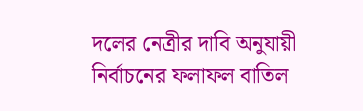দলের নেত্রীর দাবি অনুযায়ী নির্বাচনের ফলাফল বাতিল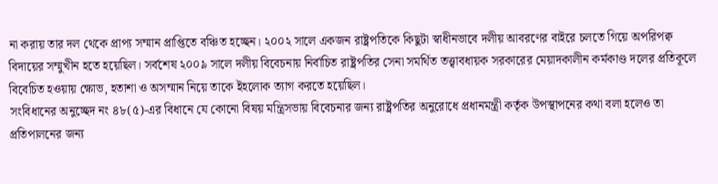না করায় তার দল থেকে প্রাপ্য সম্মান প্রাপ্তিতে বঞ্চিত হচ্ছেন। ২০০২ সালে একজন রাষ্ট্রপতিকে কিছুটা স্বাধীনভাবে দলীয় আবরণের বাইরে চলতে গিয়ে অপরিপক্ব বিদায়ের সম্মুখীন হতে হয়েছিল। সর্বশেষ ২০০৯ সালে দলীয় বিবেচনায় নির্বাচিত রাষ্ট্রপতির সেনা সমর্থিত তত্ত্বাবধায়ক সরকারের মেয়াদকালীন কর্মকাণ্ড দলের প্রতিকূলে বিবেচিত হওয়ায় ক্ষোভ, হতাশা ও অসম্মান নিয়ে তাকে ইহলোক ত্যাগ করতে হয়েছিল।
সংবিধানের অনুচ্ছেদ নং ৪৮(৫)-এর বিধানে যে কোনো বিষয় মন্ত্রিসভায় বিবেচনার জন্য রাষ্ট্রপতির অনুরোধে প্রধানমন্ত্রী কর্তৃক উপস্থাপনের কথা বলা হলেও তা প্রতিপালনের জন্য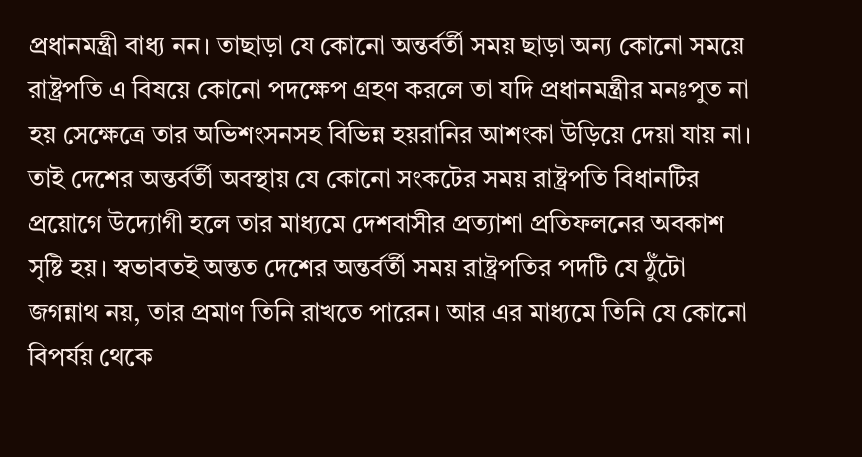প্রধানমন্ত্রী বাধ্য নন। তাছাড়া যে কোনো অন্তর্বর্তী সময় ছাড়া অন্য কোনো সময়ে রাষ্ট্রপতি এ বিষয়ে কোনো পদক্ষেপ গ্রহণ করলে তা যদি প্রধানমন্ত্রীর মনঃপুত না হয় সেক্ষেত্রে তার অভিশংসনসহ বিভিন্ন হয়রানির আশংকা উড়িয়ে দেয়া যায় না। তাই দেশের অন্তর্বর্তী অবস্থায় যে কোনো সংকটের সময় রাষ্ট্রপতি বিধানটির প্রয়োগে উদ্যোগী হলে তার মাধ্যমে দেশবাসীর প্রত্যাশা প্রতিফলনের অবকাশ সৃষ্টি হয়। স্বভাবতই অন্তত দেশের অন্তর্বর্তী সময় রাষ্ট্রপতির পদটি যে ঠুঁটো জগন্নাথ নয়, তার প্রমাণ তিনি রাখতে পারেন। আর এর মাধ্যমে তিনি যে কোনো বিপর্যয় থেকে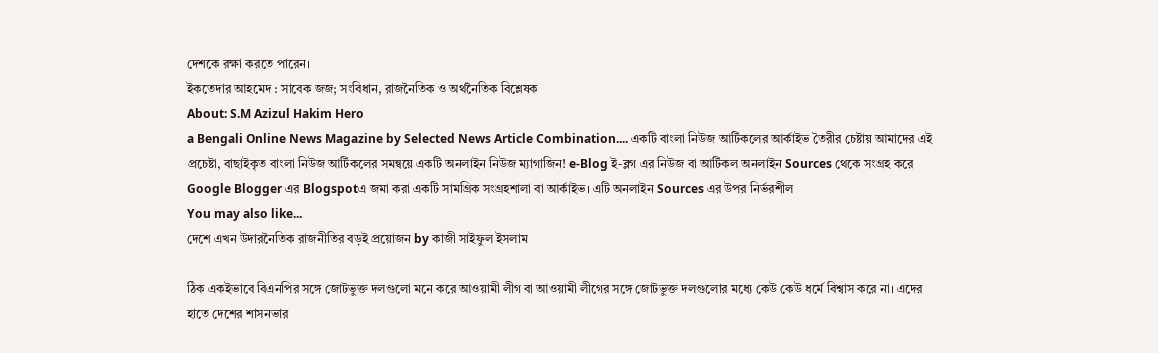দেশকে রক্ষা করতে পারেন।
ইকতেদার আহমেদ : সাবেক জজ; সংবিধান, রাজনৈতিক ও অর্থনৈতিক বিশ্লেষক
About: S.M Azizul Hakim Hero
a Bengali Online News Magazine by Selected News Article Combination.... একটি বাংলা নিউজ আর্টিকলের আর্কাইভ তৈরীর চেষ্টায় আমাদের এই প্রচেষ্টা, বাছাইকৃত বাংলা নিউজ আর্টিকলের সমন্বয়ে একটি অনলাইন নিউজ ম্যাগাজিন! e-Blog ই-ব্লগ এর নিউজ বা আর্টিকল অনলাইন Sources থেকে সংগ্রহ করে Google Blogger এর Blogspotএ জমা করা একটি সামগ্রিক সংগ্রহশালা বা আর্কাইভ। এটি অনলাইন Sources এর উপর নির্ভরশীল
You may also like...
দেশে এখন উদারনৈতিক রাজনীতির বড়ই প্রয়োজন by কাজী সাইফুল ইসলাম

ঠিক একইভাবে বিএনপির সঙ্গে জোটভুক্ত দলগুলো মনে করে আওয়ামী লীগ বা আওয়ামী লীগের সঙ্গে জোটভুক্ত দলগুলোর মধ্যে কেউ কেউ ধর্মে বিশ্বাস করে না। এদের হাতে দেশের শাসনভার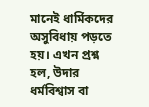মানেই ধার্মিকদের অসুবিধায় পড়তে হয়। এখন প্রশ্ন হল, উদার ধর্মবিশ্বাস বা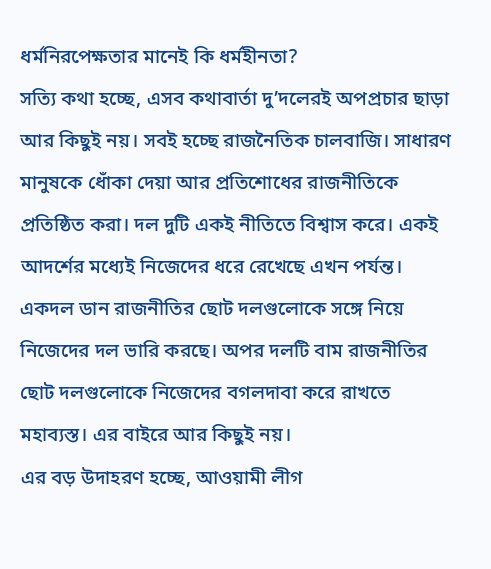ধর্মনিরপেক্ষতার মানেই কি ধর্মহীনতা?
সত্যি কথা হচ্ছে, এসব কথাবার্তা দু’দলেরই অপপ্রচার ছাড়া আর কিছুই নয়। সবই হচ্ছে রাজনৈতিক চালবাজি। সাধারণ মানুষকে ধোঁকা দেয়া আর প্রতিশোধের রাজনীতিকে প্রতিষ্ঠিত করা। দল দুটি একই নীতিতে বিশ্বাস করে। একই আদর্শের মধ্যেই নিজেদের ধরে রেখেছে এখন পর্যন্ত। একদল ডান রাজনীতির ছোট দলগুলোকে সঙ্গে নিয়ে নিজেদের দল ভারি করছে। অপর দলটি বাম রাজনীতির ছোট দলগুলোকে নিজেদের বগলদাবা করে রাখতে মহাব্যস্ত। এর বাইরে আর কিছুই নয়।
এর বড় উদাহরণ হচ্ছে, আওয়ামী লীগ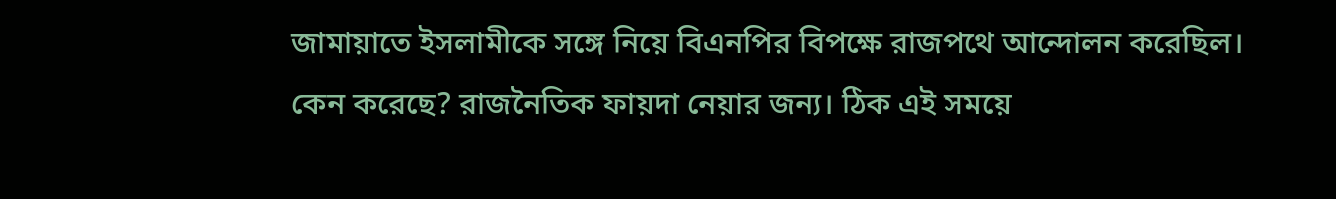জামায়াতে ইসলামীকে সঙ্গে নিয়ে বিএনপির বিপক্ষে রাজপথে আন্দোলন করেছিল। কেন করেছে? রাজনৈতিক ফায়দা নেয়ার জন্য। ঠিক এই সময়ে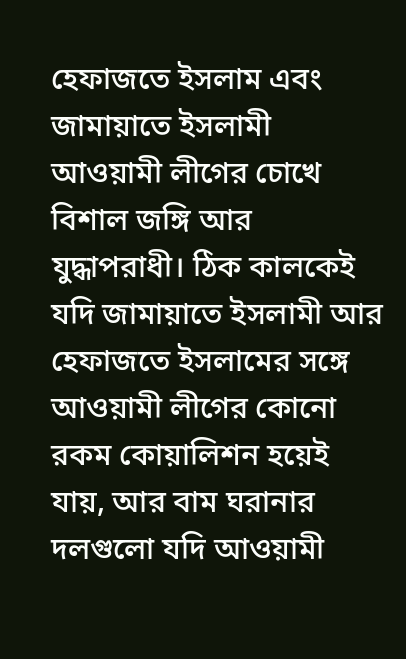হেফাজতে ইসলাম এবং জামায়াতে ইসলামী আওয়ামী লীগের চোখে বিশাল জঙ্গি আর যুদ্ধাপরাধী। ঠিক কালকেই যদি জামায়াতে ইসলামী আর হেফাজতে ইসলামের সঙ্গে আওয়ামী লীগের কোনো রকম কোয়ালিশন হয়েই যায়, আর বাম ঘরানার দলগুলো যদি আওয়ামী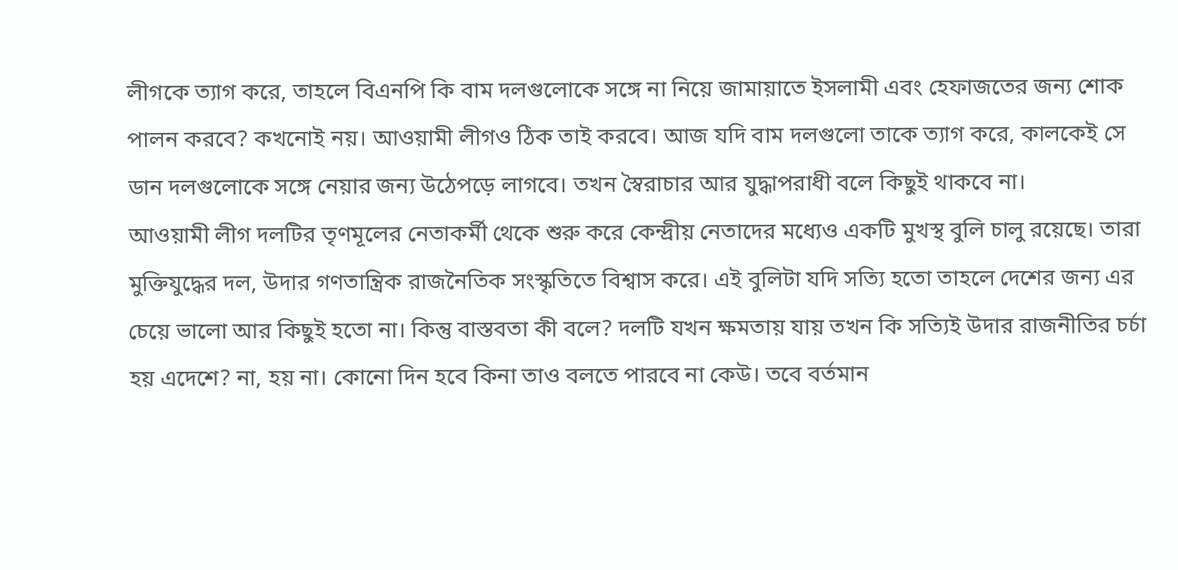লীগকে ত্যাগ করে, তাহলে বিএনপি কি বাম দলগুলোকে সঙ্গে না নিয়ে জামায়াতে ইসলামী এবং হেফাজতের জন্য শোক পালন করবে? কখনোই নয়। আওয়ামী লীগও ঠিক তাই করবে। আজ যদি বাম দলগুলো তাকে ত্যাগ করে, কালকেই সে ডান দলগুলোকে সঙ্গে নেয়ার জন্য উঠেপড়ে লাগবে। তখন স্বৈরাচার আর যুদ্ধাপরাধী বলে কিছুই থাকবে না।
আওয়ামী লীগ দলটির তৃণমূলের নেতাকর্মী থেকে শুরু করে কেন্দ্রীয় নেতাদের মধ্যেও একটি মুখস্থ বুলি চালু রয়েছে। তারা মুক্তিযুদ্ধের দল, উদার গণতান্ত্রিক রাজনৈতিক সংস্কৃতিতে বিশ্বাস করে। এই বুলিটা যদি সত্যি হতো তাহলে দেশের জন্য এর চেয়ে ভালো আর কিছুই হতো না। কিন্তু বাস্তবতা কী বলে? দলটি যখন ক্ষমতায় যায় তখন কি সত্যিই উদার রাজনীতির চর্চা হয় এদেশে? না, হয় না। কোনো দিন হবে কিনা তাও বলতে পারবে না কেউ। তবে বর্তমান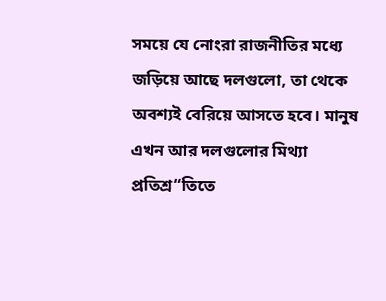সময়ে যে নোংরা রাজনীতির মধ্যে জড়িয়ে আছে দলগুলো, তা থেকে অবশ্যই বেরিয়ে আসতে হবে। মানুষ এখন আর দলগুলোর মিথ্যা প্রতিশ্র“তিতে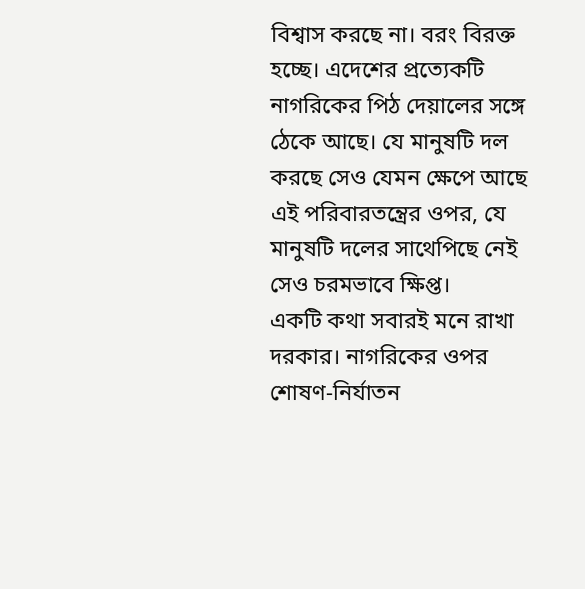বিশ্বাস করছে না। বরং বিরক্ত হচ্ছে। এদেশের প্রত্যেকটি নাগরিকের পিঠ দেয়ালের সঙ্গে ঠেকে আছে। যে মানুষটি দল করছে সেও যেমন ক্ষেপে আছে এই পরিবারতন্ত্রের ওপর, যে মানুষটি দলের সাথেপিছে নেই সেও চরমভাবে ক্ষিপ্ত।
একটি কথা সবারই মনে রাখা দরকার। নাগরিকের ওপর শোষণ-নির্যাতন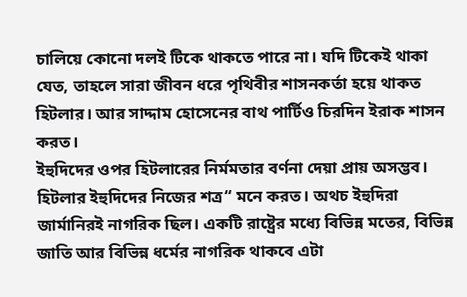চালিয়ে কোনো দলই টিকে থাকতে পারে না। যদি টিকেই থাকা যেত, তাহলে সারা জীবন ধরে পৃথিবীর শাসনকর্তা হয়ে থাকত হিটলার। আর সাদ্দাম হোসেনের বাথ পার্টিও চিরদিন ইরাক শাসন করত।
ইহুদিদের ওপর হিটলারের নির্মমতার বর্ণনা দেয়া প্রায় অসম্ভব। হিটলার ইহুদিদের নিজের শত্র“ মনে করত। অথচ ইহুদিরা জার্মানিরই নাগরিক ছিল। একটি রাষ্ট্রের মধ্যে বিভিন্ন মতের, বিভিন্ন জাতি আর বিভিন্ন ধর্মের নাগরিক থাকবে এটা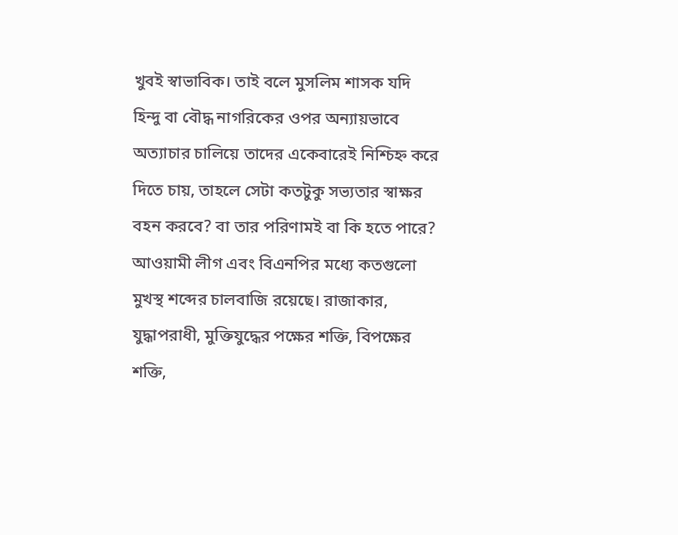খুবই স্বাভাবিক। তাই বলে মুসলিম শাসক যদি হিন্দু বা বৌদ্ধ নাগরিকের ওপর অন্যায়ভাবে অত্যাচার চালিয়ে তাদের একেবারেই নিশ্চিহ্ন করে দিতে চায়, তাহলে সেটা কতটুকু সভ্যতার স্বাক্ষর বহন করবে? বা তার পরিণামই বা কি হতে পারে?
আওয়ামী লীগ এবং বিএনপির মধ্যে কতগুলো মুখস্থ শব্দের চালবাজি রয়েছে। রাজাকার, যুদ্ধাপরাধী, মুক্তিযুদ্ধের পক্ষের শক্তি, বিপক্ষের শক্তি,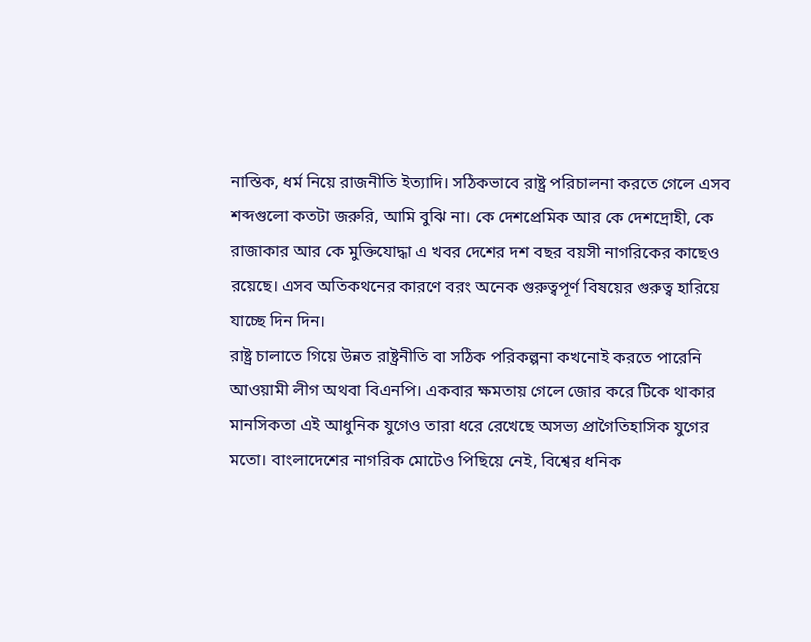নাস্তিক, ধর্ম নিয়ে রাজনীতি ইত্যাদি। সঠিকভাবে রাষ্ট্র পরিচালনা করতে গেলে এসব শব্দগুলো কতটা জরুরি, আমি বুঝি না। কে দেশপ্রেমিক আর কে দেশদ্রোহী, কে রাজাকার আর কে মুক্তিযোদ্ধা এ খবর দেশের দশ বছর বয়সী নাগরিকের কাছেও রয়েছে। এসব অতিকথনের কারণে বরং অনেক গুরুত্বপূর্ণ বিষয়ের গুরুত্ব হারিয়ে যাচ্ছে দিন দিন।
রাষ্ট্র চালাতে গিয়ে উন্নত রাষ্ট্রনীতি বা সঠিক পরিকল্পনা কখনোই করতে পারেনি আওয়ামী লীগ অথবা বিএনপি। একবার ক্ষমতায় গেলে জোর করে টিকে থাকার মানসিকতা এই আধুনিক যুগেও তারা ধরে রেখেছে অসভ্য প্রাগৈতিহাসিক যুগের মতো। বাংলাদেশের নাগরিক মোটেও পিছিয়ে নেই, বিশ্বের ধনিক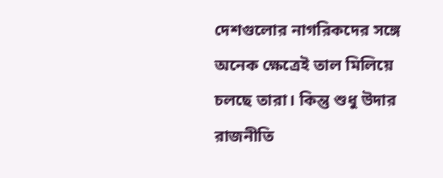দেশগুলোর নাগরিকদের সঙ্গে অনেক ক্ষেত্রেই তাল মিলিয়ে চলছে তারা। কিন্তু শুধু উদার রাজনীতি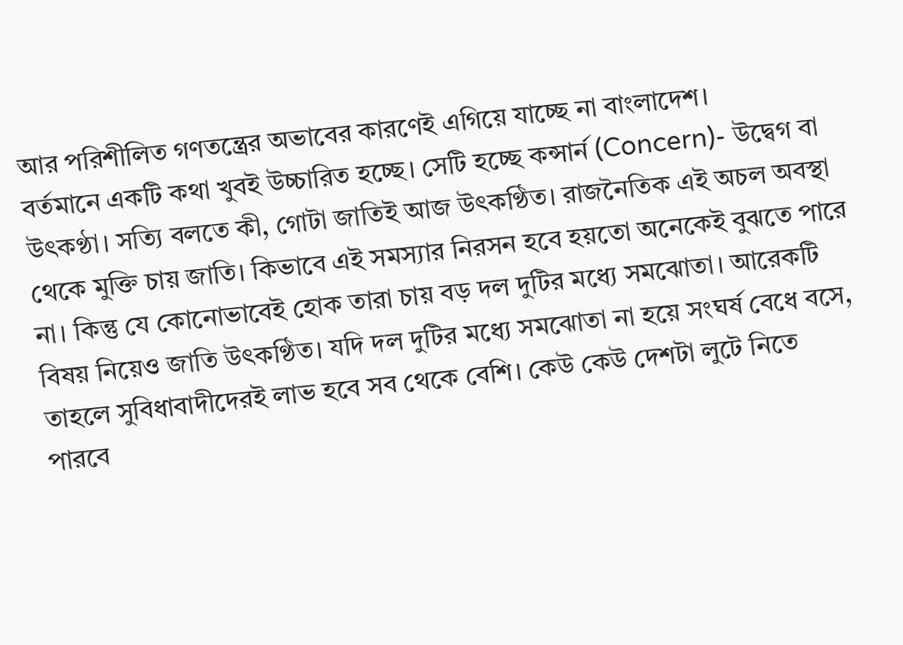আর পরিশীলিত গণতন্ত্রের অভাবের কারণেই এগিয়ে যাচ্ছে না বাংলাদেশ।
বর্তমানে একটি কথা খুবই উচ্চারিত হচ্ছে। সেটি হচ্ছে কন্সার্ন (Concern)- উদ্বেগ বা উৎকণ্ঠা। সত্যি বলতে কী, গোটা জাতিই আজ উৎকণ্ঠিত। রাজনৈতিক এই অচল অবস্থা থেকে মুক্তি চায় জাতি। কিভাবে এই সমস্যার নিরসন হবে হয়তো অনেকেই বুঝতে পারে না। কিন্তু যে কোনোভাবেই হোক তারা চায় বড় দল দুটির মধ্যে সমঝোতা। আরেকটি বিষয় নিয়েও জাতি উৎকণ্ঠিত। যদি দল দুটির মধ্যে সমঝোতা না হয়ে সংঘর্ষ বেধে বসে, তাহলে সুবিধাবাদীদেরই লাভ হবে সব থেকে বেশি। কেউ কেউ দেশটা লুটে নিতে পারবে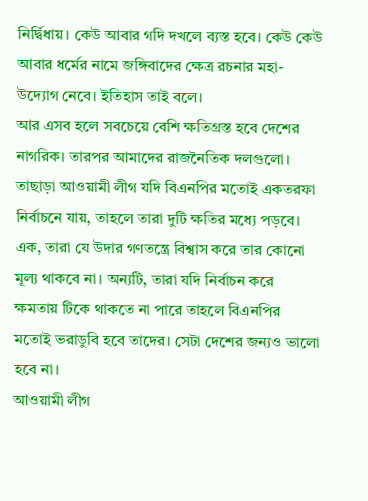নির্দ্বিধায়। কেউ আবার গদি দখলে ব্যস্ত হবে। কেউ কেউ আবার ধর্মের নামে জঙ্গিবাদের ক্ষেত্র রচনার মহা-উদ্যোগ নেবে। ইতিহাস তাই বলে।
আর এসব হলে সবচেয়ে বেশি ক্ষতিগ্রস্ত হবে দেশের নাগরিক। তারপর আমাদের রাজনৈতিক দলগুলো। তাছাড়া আওয়ামী লীগ যদি বিএনপির মতোই একতরফা নির্বাচনে যায়, তাহলে তারা দুটি ক্ষতির মধ্যে পড়বে। এক, তারা যে উদার গণতন্ত্রে বিশ্বাস করে তার কোনো মূল্য থাকবে না। অন্যটি, তারা যদি নির্বাচন করে ক্ষমতায় টিকে থাকতে না পারে তাহলে বিএনপির মতোই ভরাডুবি হবে তাদের। সেটা দেশের জন্যও ভালো হবে না।
আওয়ামী লীগ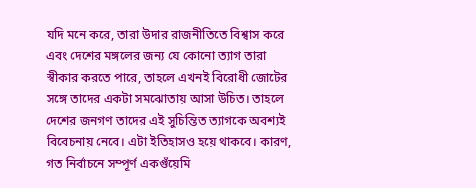যদি মনে করে, তারা উদার রাজনীতিতে বিশ্বাস করে এবং দেশের মঙ্গলের জন্য যে কোনো ত্যাগ তারা স্বীকার করতে পারে, তাহলে এখনই বিরোধী জোটের সঙ্গে তাদের একটা সমঝোতায় আসা উচিত। তাহলে দেশের জনগণ তাদের এই সুচিন্তিত ত্যাগকে অবশ্যই বিবেচনায় নেবে। এটা ইতিহাসও হয়ে থাকবে। কারণ, গত নির্বাচনে সম্পূর্ণ একগুঁয়েমি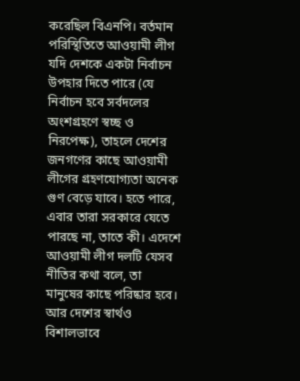করেছিল বিএনপি। বর্তমান পরিস্থিতিতে আওয়ামী লীগ যদি দেশকে একটা নির্বাচন উপহার দিতে পারে (যে নির্বাচন হবে সর্বদলের অংশগ্রহণে স্বচ্ছ ও নিরপেক্ষ), তাহলে দেশের জনগণের কাছে আওয়ামী লীগের গ্রহণযোগ্যতা অনেক গুণ বেড়ে যাবে। হতে পারে, এবার তারা সরকারে যেতে পারছে না, তাতে কী। এদেশে আওয়ামী লীগ দলটি যেসব নীতির কথা বলে, তা মানুষের কাছে পরিষ্কার হবে। আর দেশের স্বার্থও বিশালভাবে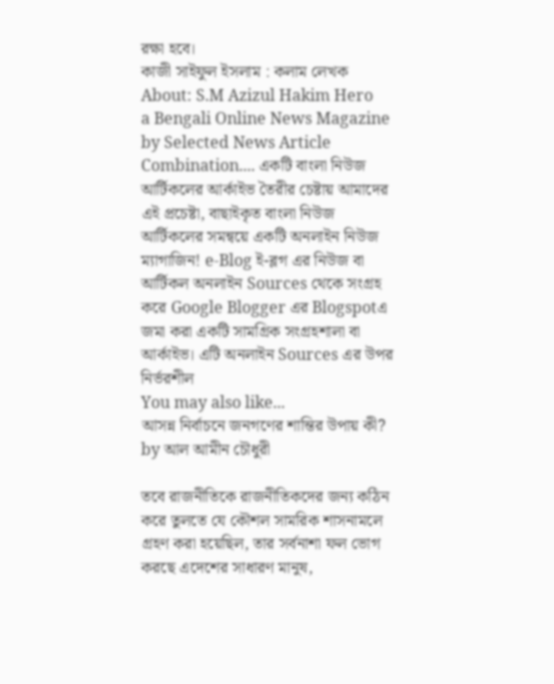রক্ষা হবে।
কাজী সাইফুল ইসলাম : কলাম লেখক
About: S.M Azizul Hakim Hero
a Bengali Online News Magazine by Selected News Article Combination.... একটি বাংলা নিউজ আর্টিকলের আর্কাইভ তৈরীর চেষ্টায় আমাদের এই প্রচেষ্টা, বাছাইকৃত বাংলা নিউজ আর্টিকলের সমন্বয়ে একটি অনলাইন নিউজ ম্যাগাজিন! e-Blog ই-ব্লগ এর নিউজ বা আর্টিকল অনলাইন Sources থেকে সংগ্রহ করে Google Blogger এর Blogspotএ জমা করা একটি সামগ্রিক সংগ্রহশালা বা আর্কাইভ। এটি অনলাইন Sources এর উপর নির্ভরশীল
You may also like...
আসন্ন নির্বাচনে জনগণের শান্তির উপায় কী? by আল আমীন চৌধুরী

তবে রাজনীতিকে রাজনীতিকদের জন্য কঠিন করে তুলতে যে কৌশল সামরিক শাসনামলে গ্রহণ করা হয়েছিল, তার সর্বনাশা ফল ভোগ করছে এদেশের সাধারণ মানুষ,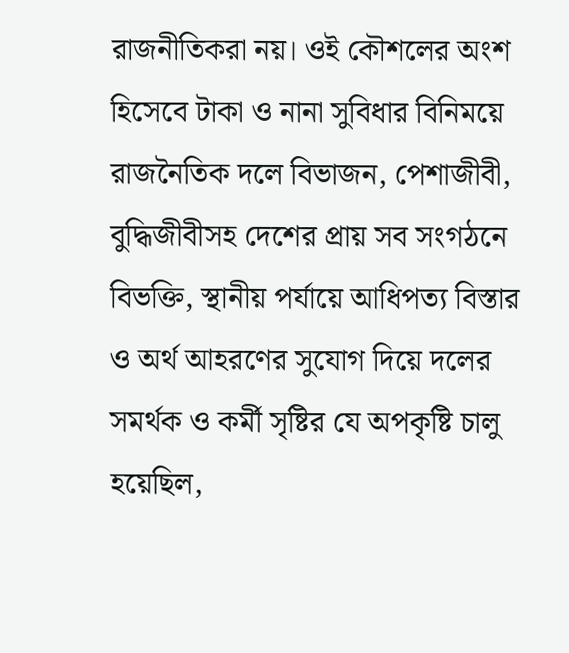রাজনীতিকরা নয়। ওই কৌশলের অংশ হিসেবে টাকা ও নানা সুবিধার বিনিময়ে রাজনৈতিক দলে বিভাজন, পেশাজীবী, বুদ্ধিজীবীসহ দেশের প্রায় সব সংগঠনে বিভক্তি, স্থানীয় পর্যায়ে আধিপত্য বিস্তার ও অর্থ আহরণের সুযোগ দিয়ে দলের সমর্থক ও কর্মী সৃষ্টির যে অপকৃষ্টি চালু হয়েছিল,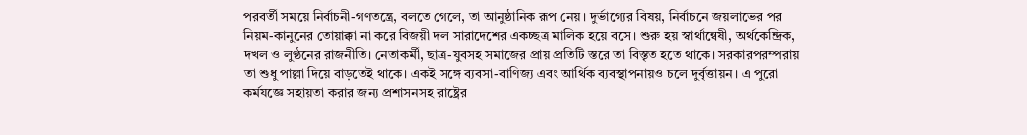পরবর্তী সময়ে নির্বাচনী-গণতন্ত্রে, বলতে গেলে, তা আনুষ্ঠানিক রূপ নেয়। দুর্ভাগ্যের বিষয়, নির্বাচনে জয়লাভের পর নিয়ম-কানুনের তোয়াক্কা না করে বিজয়ী দল সারাদেশের একচ্ছত্র মালিক হয়ে বসে। শুরু হয় স্বার্থান্বেষী, অর্থকেন্দ্রিক, দখল ও লুণ্ঠনের রাজনীতি। নেতাকর্মী, ছাত্র-যুবসহ সমাজের প্রায় প্রতিটি স্তরে তা বিস্তৃত হতে থাকে। সরকারপরম্পরায় তা শুধু পাল্লা দিয়ে বাড়তেই থাকে। একই সঙ্গে ব্যবসা-বাণিজ্য এবং আর্থিক ব্যবস্থাপনায়ও চলে দুর্বৃত্তায়ন। এ পুরো কর্মযজ্ঞে সহায়তা করার জন্য প্রশাসনসহ রাষ্ট্রের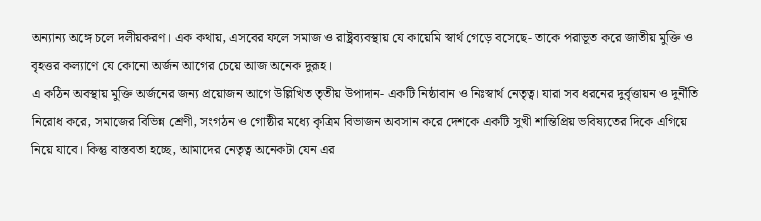অন্যান্য অঙ্গে চলে দলীয়করণ। এক কথায়, এসবের ফলে সমাজ ও রাষ্ট্রব্যবস্থায় যে কায়েমি স্বার্থ গেড়ে বসেছে- তাকে পরাভূত করে জাতীয় মুক্তি ও বৃহত্তর কল্যাণে যে কোনো অর্জন আগের চেয়ে আজ অনেক দুরূহ।
এ কঠিন অবস্থায় মুক্তি অর্জনের জন্য প্রয়োজন আগে উল্লিখিত তৃতীয় উপাদান- একটি নিষ্ঠাবান ও নিঃস্বার্থ নেতৃত্ব। যারা সব ধরনের দুর্বৃত্তায়ন ও দুর্নীতি নিরোধ করে, সমাজের বিভিন্ন শ্রেণী, সংগঠন ও গোষ্ঠীর মধ্যে কৃত্রিম বিভাজন অবসান করে দেশকে একটি সুখী শান্তিপ্রিয় ভবিষ্যতের দিকে এগিয়ে নিয়ে যাবে। কিন্তু বাস্তবতা হচ্ছে, আমাদের নেতৃত্ব অনেকটা যেন এর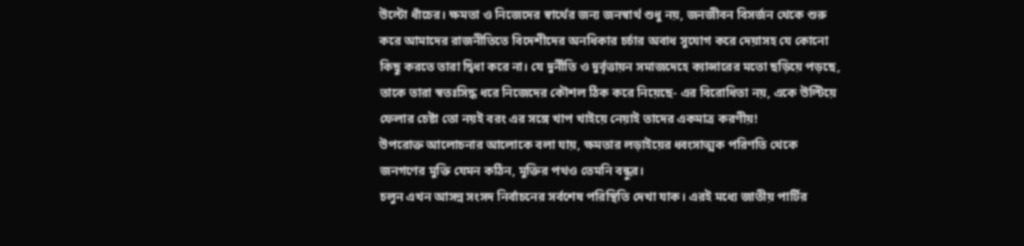উল্টো ধাঁচের। ক্ষমতা ও নিজেদের স্বার্থের জন্য জনস্বার্থ শুধু নয়, জনজীবন বিসর্জন থেকে শুরু করে আমাদের রাজনীতিতে বিদেশীদের অনধিকার চর্চার অবাধ সুযোগ করে দেয়াসহ যে কোনো কিছু করতে তারা দ্বিধা করে না। যে দুর্নীতি ও দুর্বৃত্তায়ন সমাজদেহে ক্যান্সারের মতো ছড়িয়ে পড়ছে, তাকে তারা স্বতঃসিদ্ধ ধরে নিজেদের কৌশল ঠিক করে নিয়েছে- এর বিরোধিতা নয়, একে উল্টিয়ে ফেলার চেষ্টা তো নয়ই বরং এর সঙ্গে খাপ খাইয়ে নেয়াই তাদের একমাত্র করণীয়!
উপরোক্ত আলোচনার আলোকে বলা যায়, ক্ষমতার লড়াইয়ের ধ্বংসাত্মক পরিণতি থেকে জনগণের মুক্তি যেমন কঠিন, মুক্তির পথও তেমনি বন্ধুর।
চলুন এখন আসন্ন সংসদ নির্বাচনের সর্বশেষ পরিস্থিতি দেখা যাক। এরই মধ্যে জাতীয় পার্টির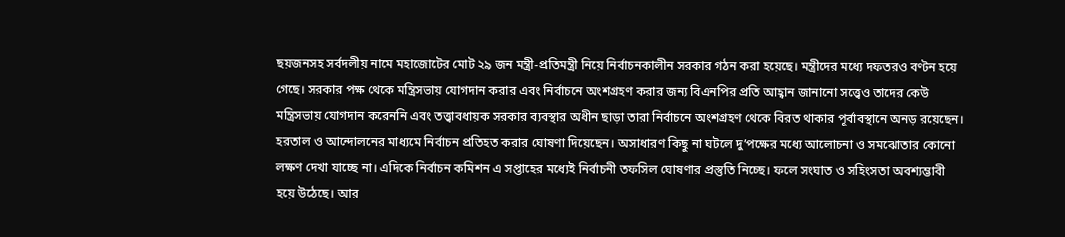ছয়জনসহ সর্বদলীয় নামে মহাজোটের মোট ২৯ জন মন্ত্রী-প্রতিমন্ত্রী নিয়ে নির্বাচনকালীন সরকার গঠন করা হয়েছে। মন্ত্রীদের মধ্যে দফতরও বণ্টন হয়ে গেছে। সরকার পক্ষ থেকে মন্ত্রিসভায় যোগদান করার এবং নির্বাচনে অংশগ্রহণ করার জন্য বিএনপির প্রতি আহ্বান জানানো সত্ত্বেও তাদের কেউ মন্ত্রিসভায় যোগদান করেননি এবং তত্ত্বাবধায়ক সরকার ব্যবস্থার অধীন ছাড়া তারা নির্বাচনে অংশগ্রহণ থেকে বিরত থাকার পূর্বাবস্থানে অনড় রয়েছেন। হরতাল ও আন্দোলনের মাধ্যমে নির্বাচন প্রতিহত করার ঘোষণা দিয়েছেন। অসাধারণ কিছু না ঘটলে দু’পক্ষের মধ্যে আলোচনা ও সমঝোতার কোনো লক্ষণ দেখা যাচ্ছে না। এদিকে নির্বাচন কমিশন এ সপ্তাহের মধ্যেই নির্বাচনী তফসিল ঘোষণার প্রস্তুতি নিচ্ছে। ফলে সংঘাত ও সহিংসতা অবশ্যম্ভাবী হয়ে উঠেছে। আর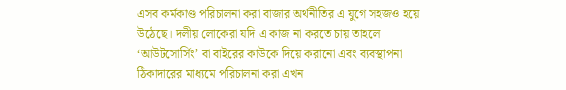এসব কর্মকাণ্ড পরিচালনা করা বাজার অর্থনীতির এ যুগে সহজও হয়ে উঠেছে। দলীয় লোকেরা যদি এ কাজ না করতে চায় তাহলে ‘আউটসোর্সিং’ বা বাইরের কাউকে দিয়ে করানো এবং ব্যবস্থাপনা ঠিকাদারের মাধ্যমে পরিচালনা করা এখন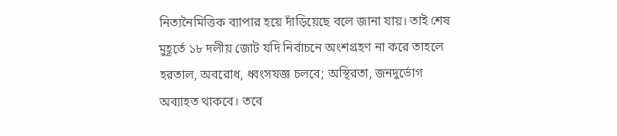নিত্যনৈমিত্তিক ব্যাপার হয়ে দাঁড়িয়েছে বলে জানা যায়। তাই শেষ মুহূর্তে ১৮ দলীয় জোট যদি নির্বাচনে অংশগ্রহণ না করে তাহলে হরতাল, অবরোধ, ধ্বংসযজ্ঞ চলবে; অস্থিরতা, জনদুর্ভোগ অব্যাহত থাকবে। তবে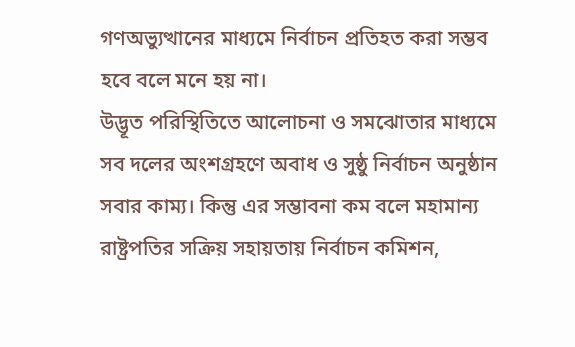গণঅভ্যুত্থানের মাধ্যমে নির্বাচন প্রতিহত করা সম্ভব হবে বলে মনে হয় না।
উদ্ভূত পরিস্থিতিতে আলোচনা ও সমঝোতার মাধ্যমে সব দলের অংশগ্রহণে অবাধ ও সুষ্ঠু নির্বাচন অনুষ্ঠান সবার কাম্য। কিন্তু এর সম্ভাবনা কম বলে মহামান্য রাষ্ট্রপতির সক্রিয় সহায়তায় নির্বাচন কমিশন,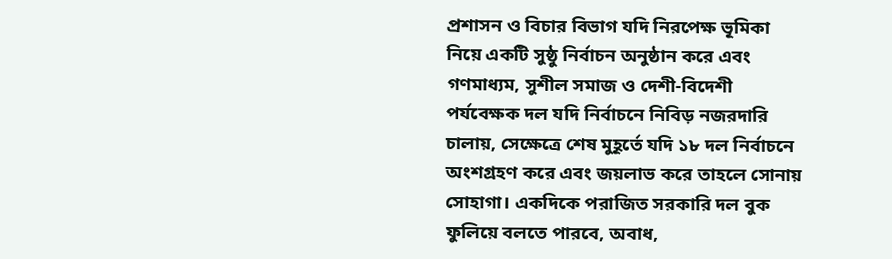প্রশাসন ও বিচার বিভাগ যদি নিরপেক্ষ ভূমিকা নিয়ে একটি সুষ্ঠু নির্বাচন অনুষ্ঠান করে এবং গণমাধ্যম, সুশীল সমাজ ও দেশী-বিদেশী পর্যবেক্ষক দল যদি নির্বাচনে নিবিড় নজরদারি চালায়, সেক্ষেত্রে শেষ মুহূর্তে যদি ১৮ দল নির্বাচনে অংশগ্রহণ করে এবং জয়লাভ করে তাহলে সোনায় সোহাগা। একদিকে পরাজিত সরকারি দল বুক ফুলিয়ে বলতে পারবে, অবাধ,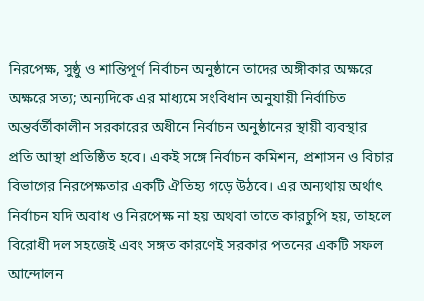নিরপেক্ষ, সুষ্ঠু ও শান্তিপূর্ণ নির্বাচন অনুষ্ঠানে তাদের অঙ্গীকার অক্ষরে অক্ষরে সত্য; অন্যদিকে এর মাধ্যমে সংবিধান অনুযায়ী নির্বাচিত অন্তর্বর্তীকালীন সরকারের অধীনে নির্বাচন অনুষ্ঠানের স্থায়ী ব্যবস্থার প্রতি আস্থা প্রতিষ্ঠিত হবে। একই সঙ্গে নির্বাচন কমিশন, প্রশাসন ও বিচার বিভাগের নিরপেক্ষতার একটি ঐতিহ্য গড়ে উঠবে। এর অন্যথায় অর্থাৎ নির্বাচন যদি অবাধ ও নিরপেক্ষ না হয় অথবা তাতে কারচুপি হয়, তাহলে বিরোধী দল সহজেই এবং সঙ্গত কারণেই সরকার পতনের একটি সফল আন্দোলন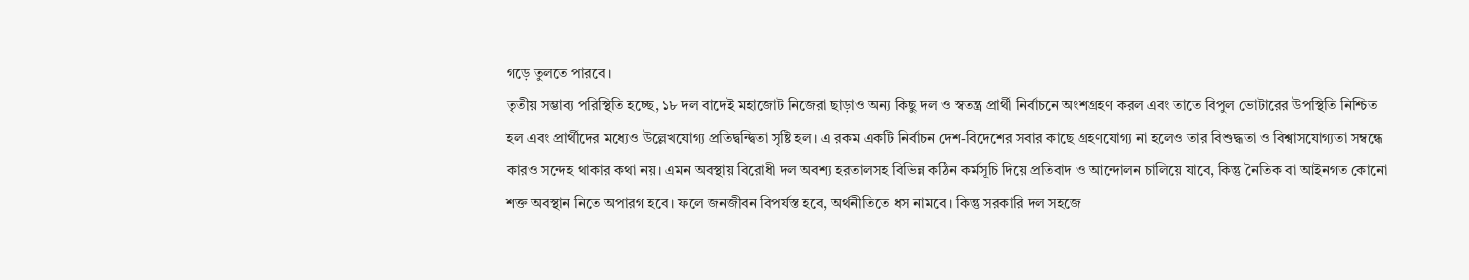গড়ে তুলতে পারবে।
তৃতীয় সম্ভাব্য পরিস্থিতি হচ্ছে, ১৮ দল বাদেই মহাজোট নিজেরা ছাড়াও অন্য কিছু দল ও স্বতন্ত্র প্রার্থী নির্বাচনে অংশগ্রহণ করল এবং তাতে বিপুল ভোটারের উপস্থিতি নিশ্চিত হল এবং প্রার্থীদের মধ্যেও উল্লেখযোগ্য প্রতিদ্বন্দ্বিতা সৃষ্টি হল। এ রকম একটি নির্বাচন দেশ-বিদেশের সবার কাছে গ্রহণযোগ্য না হলেও তার বিশুদ্ধতা ও বিশ্বাসযোগ্যতা সম্বন্ধে কারও সন্দেহ থাকার কথা নয়। এমন অবস্থায় বিরোধী দল অবশ্য হরতালসহ বিভিন্ন কঠিন কর্মসূচি দিয়ে প্রতিবাদ ও আন্দোলন চালিয়ে যাবে, কিন্তু নৈতিক বা আইনগত কোনো শক্ত অবস্থান নিতে অপারগ হবে। ফলে জনজীবন বিপর্যস্ত হবে, অর্থনীতিতে ধস নামবে। কিন্তু সরকারি দল সহজে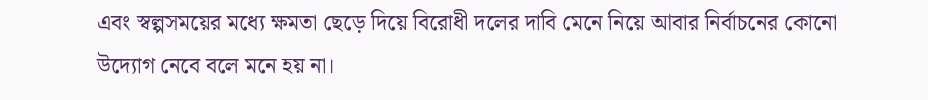এবং স্বল্পসময়ের মধ্যে ক্ষমতা ছেড়ে দিয়ে বিরোধী দলের দাবি মেনে নিয়ে আবার নির্বাচনের কোনো উদ্যোগ নেবে বলে মনে হয় না।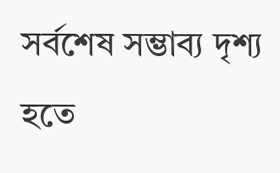সর্বশেষ সম্ভাব্য দৃশ্য হতে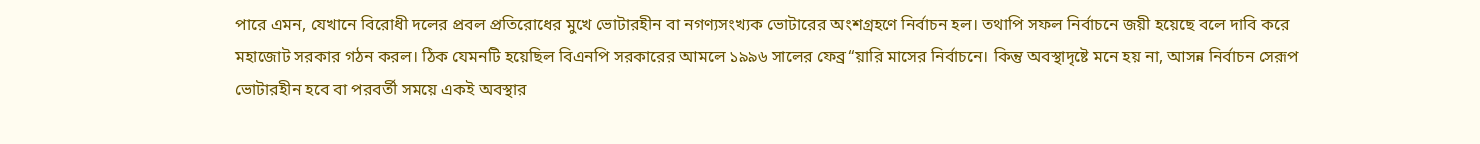পারে এমন, যেখানে বিরোধী দলের প্রবল প্রতিরোধের মুখে ভোটারহীন বা নগণ্যসংখ্যক ভোটারের অংশগ্রহণে নির্বাচন হল। তথাপি সফল নির্বাচনে জয়ী হয়েছে বলে দাবি করে মহাজোট সরকার গঠন করল। ঠিক যেমনটি হয়েছিল বিএনপি সরকারের আমলে ১৯৯৬ সালের ফেব্র“য়ারি মাসের নির্বাচনে। কিন্তু অবস্থাদৃষ্টে মনে হয় না, আসন্ন নির্বাচন সেরূপ ভোটারহীন হবে বা পরবর্তী সময়ে একই অবস্থার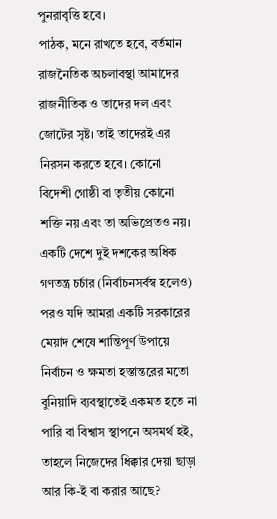পুনরাবৃত্তি হবে।
পাঠক, মনে রাখতে হবে, বর্তমান রাজনৈতিক অচলাবস্থা আমাদের রাজনীতিক ও তাদের দল এবং জোটের সৃষ্ট। তাই তাদেরই এর নিরসন করতে হবে। কোনো বিদেশী গোষ্ঠী বা তৃতীয় কোনো শক্তি নয় এবং তা অভিপ্রেতও নয়। একটি দেশে দুই দশকের অধিক গণতন্ত্র চর্চার (নির্বাচনসর্বস্ব হলেও) পরও যদি আমরা একটি সরকারের মেয়াদ শেষে শান্তিপূর্ণ উপায়ে নির্বাচন ও ক্ষমতা হস্তান্তরের মতো বুনিয়াদি ব্যবস্থাতেই একমত হতে না পারি বা বিশ্বাস স্থাপনে অসমর্থ হই, তাহলে নিজেদের ধিক্কার দেয়া ছাড়া আর কি-ই বা করার আছে?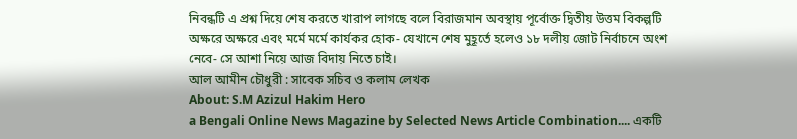নিবন্ধটি এ প্রশ্ন দিয়ে শেষ করতে খারাপ লাগছে বলে বিরাজমান অবস্থায় পূর্বোক্ত দ্বিতীয় উত্তম বিকল্পটি অক্ষরে অক্ষরে এবং মর্মে মর্মে কার্যকর হোক- যেখানে শেষ মুহূর্তে হলেও ১৮ দলীয় জোট নির্বাচনে অংশ নেবে- সে আশা নিয়ে আজ বিদায় নিতে চাই।
আল আমীন চৌধুরী : সাবেক সচিব ও কলাম লেখক
About: S.M Azizul Hakim Hero
a Bengali Online News Magazine by Selected News Article Combination.... একটি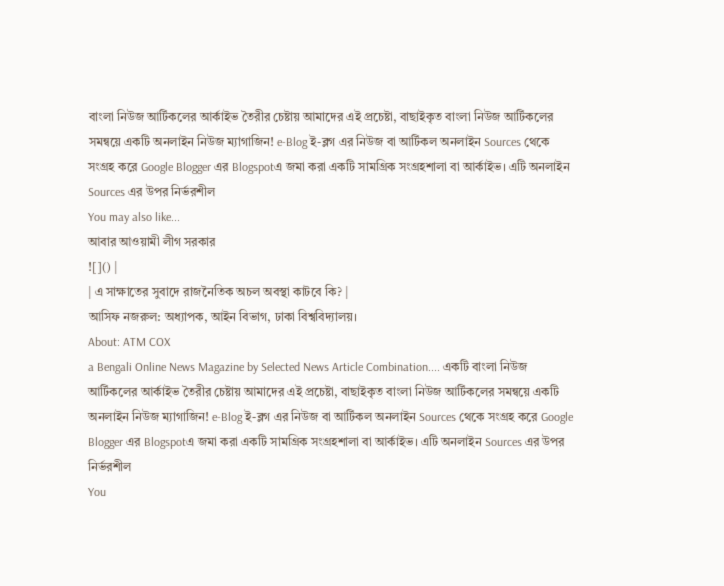বাংলা নিউজ আর্টিকলের আর্কাইভ তৈরীর চেষ্টায় আমাদের এই প্রচেষ্টা, বাছাইকৃত বাংলা নিউজ আর্টিকলের সমন্বয়ে একটি অনলাইন নিউজ ম্যাগাজিন! e-Blog ই-ব্লগ এর নিউজ বা আর্টিকল অনলাইন Sources থেকে সংগ্রহ করে Google Blogger এর Blogspotএ জমা করা একটি সামগ্রিক সংগ্রহশালা বা আর্কাইভ। এটি অনলাইন Sources এর উপর নির্ভরশীল
You may also like...
আবার আওয়ামী লীগ সরকার
![]() |
| এ সাক্ষাতের সুবাদে রাজনৈতিক অচল অবস্থা কাটবে কি? |
আসিফ নজরুল: অধ্যাপক, আইন বিভাগ, ঢাকা বিশ্ববিদ্যালয়।
About: ATM COX
a Bengali Online News Magazine by Selected News Article Combination.... একটি বাংলা নিউজ আর্টিকলের আর্কাইভ তৈরীর চেষ্টায় আমাদের এই প্রচেষ্টা, বাছাইকৃত বাংলা নিউজ আর্টিকলের সমন্বয়ে একটি অনলাইন নিউজ ম্যাগাজিন! e-Blog ই-ব্লগ এর নিউজ বা আর্টিকল অনলাইন Sources থেকে সংগ্রহ করে Google Blogger এর Blogspotএ জমা করা একটি সামগ্রিক সংগ্রহশালা বা আর্কাইভ। এটি অনলাইন Sources এর উপর নির্ভরশীল
You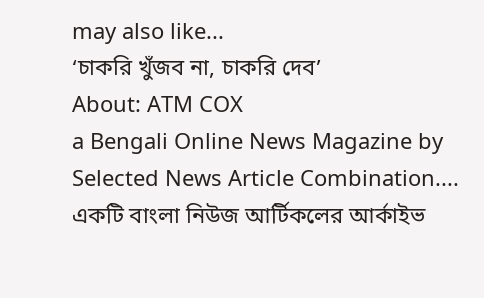may also like...
‘চাকরি খুঁজব না, চাকরি দেব’
About: ATM COX
a Bengali Online News Magazine by Selected News Article Combination.... একটি বাংলা নিউজ আর্টিকলের আর্কাইভ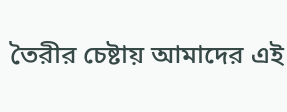তৈরীর চেষ্টায় আমাদের এই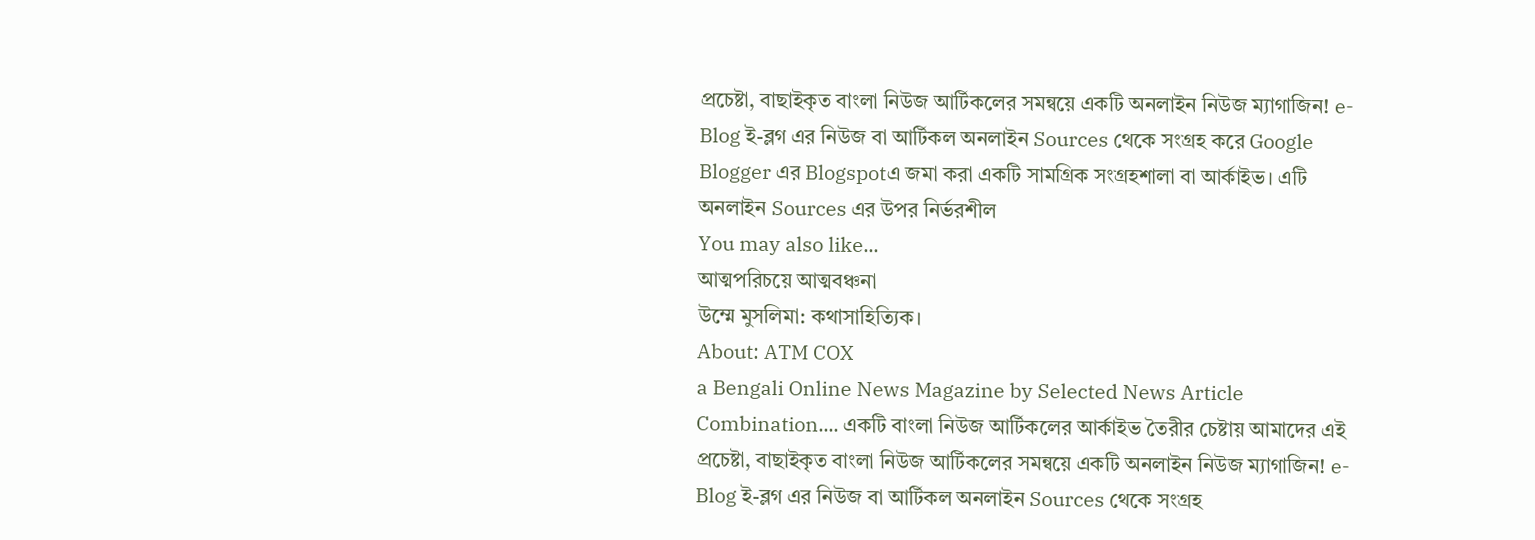প্রচেষ্টা, বাছাইকৃত বাংলা নিউজ আর্টিকলের সমন্বয়ে একটি অনলাইন নিউজ ম্যাগাজিন! e-Blog ই-ব্লগ এর নিউজ বা আর্টিকল অনলাইন Sources থেকে সংগ্রহ করে Google Blogger এর Blogspotএ জমা করা একটি সামগ্রিক সংগ্রহশালা বা আর্কাইভ। এটি অনলাইন Sources এর উপর নির্ভরশীল
You may also like...
আত্মপরিচয়ে আত্মবঞ্চনা
উম্মে মুসলিমা: কথাসাহিত্যিক।
About: ATM COX
a Bengali Online News Magazine by Selected News Article Combination.... একটি বাংলা নিউজ আর্টিকলের আর্কাইভ তৈরীর চেষ্টায় আমাদের এই প্রচেষ্টা, বাছাইকৃত বাংলা নিউজ আর্টিকলের সমন্বয়ে একটি অনলাইন নিউজ ম্যাগাজিন! e-Blog ই-ব্লগ এর নিউজ বা আর্টিকল অনলাইন Sources থেকে সংগ্রহ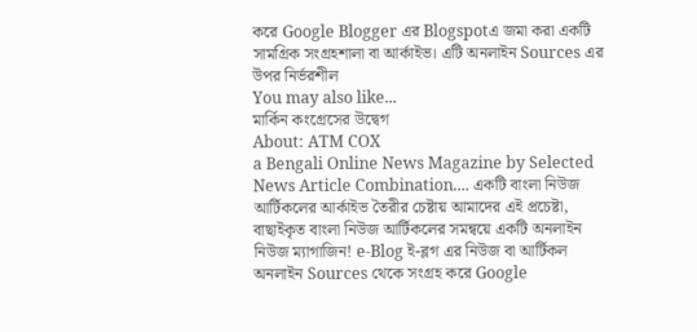করে Google Blogger এর Blogspotএ জমা করা একটি সামগ্রিক সংগ্রহশালা বা আর্কাইভ। এটি অনলাইন Sources এর উপর নির্ভরশীল
You may also like...
মার্কিন কংগ্রেসের উদ্বেগ
About: ATM COX
a Bengali Online News Magazine by Selected News Article Combination.... একটি বাংলা নিউজ আর্টিকলের আর্কাইভ তৈরীর চেষ্টায় আমাদের এই প্রচেষ্টা, বাছাইকৃত বাংলা নিউজ আর্টিকলের সমন্বয়ে একটি অনলাইন নিউজ ম্যাগাজিন! e-Blog ই-ব্লগ এর নিউজ বা আর্টিকল অনলাইন Sources থেকে সংগ্রহ করে Google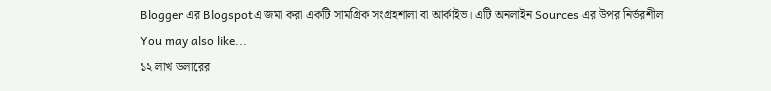Blogger এর Blogspotএ জমা করা একটি সামগ্রিক সংগ্রহশালা বা আর্কাইভ। এটি অনলাইন Sources এর উপর নির্ভরশীল
You may also like...
১২ লাখ ডলারের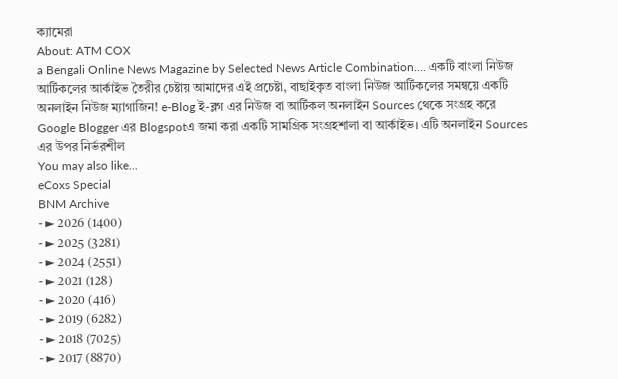ক্যামেরা
About: ATM COX
a Bengali Online News Magazine by Selected News Article Combination.... একটি বাংলা নিউজ আর্টিকলের আর্কাইভ তৈরীর চেষ্টায় আমাদের এই প্রচেষ্টা, বাছাইকৃত বাংলা নিউজ আর্টিকলের সমন্বয়ে একটি অনলাইন নিউজ ম্যাগাজিন! e-Blog ই-ব্লগ এর নিউজ বা আর্টিকল অনলাইন Sources থেকে সংগ্রহ করে Google Blogger এর Blogspotএ জমা করা একটি সামগ্রিক সংগ্রহশালা বা আর্কাইভ। এটি অনলাইন Sources এর উপর নির্ভরশীল
You may also like...
eCoxs Special
BNM Archive
- ► 2026 (1400)
- ► 2025 (3281)
- ► 2024 (2551)
- ► 2021 (128)
- ► 2020 (416)
- ► 2019 (6282)
- ► 2018 (7025)
- ► 2017 (8870)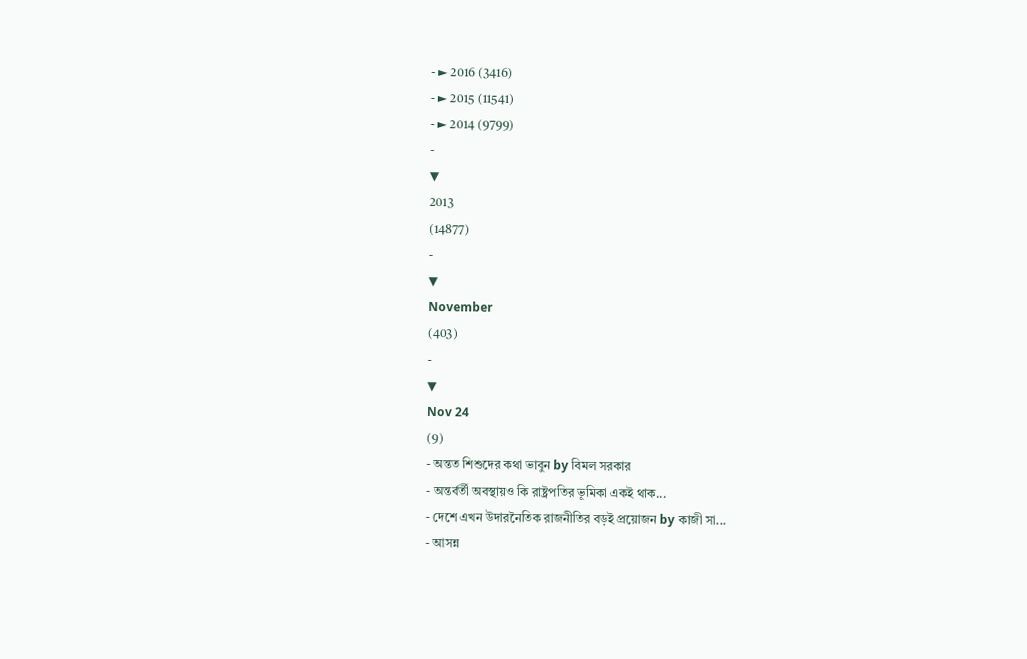- ► 2016 (3416)
- ► 2015 (11541)
- ► 2014 (9799)
-
▼
2013
(14877)
-
▼
November
(403)
-
▼
Nov 24
(9)
- অন্তত শিশুদের কথা ভাবুন by বিমল সরকার
- অন্তর্বর্তী অবস্থায়ও কি রাষ্ট্রপতির ভূমিকা একই থাক...
- দেশে এখন উদারনৈতিক রাজনীতির বড়ই প্রয়োজন by কাজী সা...
- আসন্ন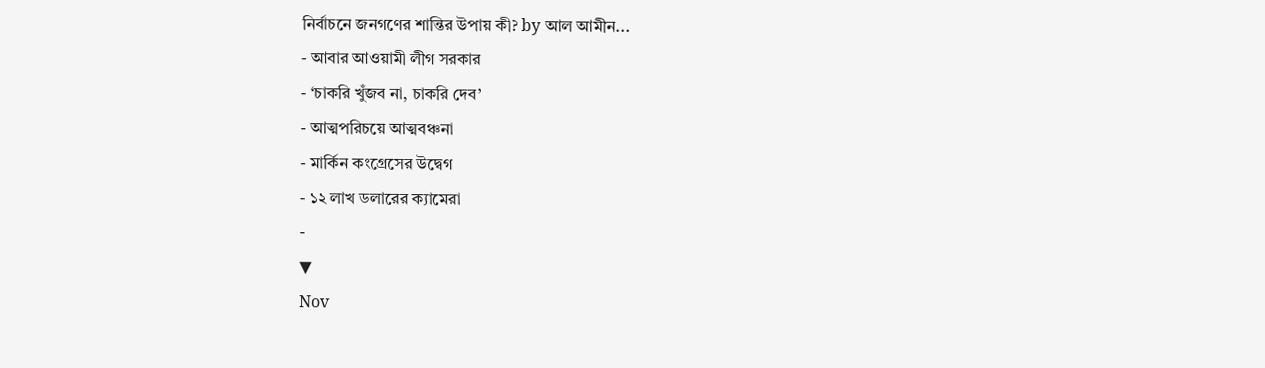নির্বাচনে জনগণের শান্তির উপায় কী? by আল আমীন...
- আবার আওয়ামী লীগ সরকার
- ‘চাকরি খুঁজব না, চাকরি দেব’
- আত্মপরিচয়ে আত্মবঞ্চনা
- মার্কিন কংগ্রেসের উদ্বেগ
- ১২ লাখ ডলারের ক্যামেরা
-
▼
Nov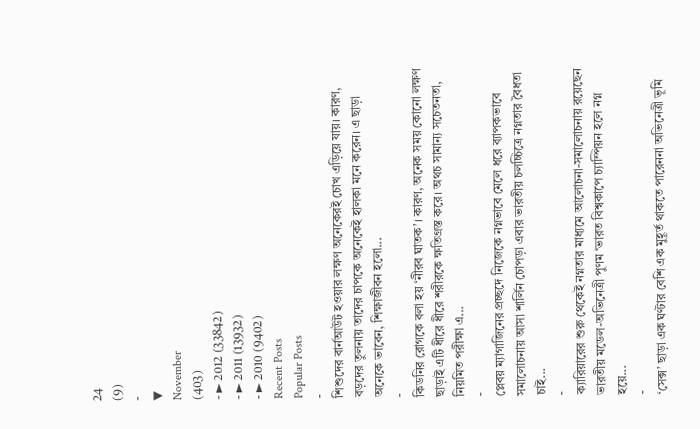24
(9)
-
▼
November
(403)
- ► 2012 (33842)
- ► 2011 (13932)
- ► 2010 (9402)
Recent Posts
Popular Posts
-
শিশুদের বার্নআউট হওয়ার লক্ষণ অনেকেরই চোখ এড়িয়ে যায়। কারণ, বড়দের তুলনায় তাদের চাপকে অনেকেই হালকা মনে করেন। এ ছাড়া অনেকে ভাবেন, শিক্ষাজীবন হলো...
-
কিডনির রোগকে বলা হয় ‘নীরব ঘাতক’। কারণ, অনেক সময় কোনো লক্ষণ ছাড়াই এটি ধীরে ধীরে শরীরকে ক্ষতিগ্রস্ত করে। অথচ সামান্য সচেতনতা, নিয়মিত পরীক্ষা এ...
-
প্লেবয় ম্যাগাজিনের প্রচ্ছদে নিজেকে নগ্নভাবে মেলে ধরে ব্যাপকভাবে সমালোচনায় আসা শার্লিন চোপড়া এবার ভারতীয় চলচ্চিত্রে নগ্নতার বৈধতা চাই...
-
ক্যারিয়ারের শুরু থেকেই নগ্নতার মাধ্যমে আলোচনা-সমালোচনায় রয়েছেন ভারতীয় মডেল-অভিনেত্রী পুণম ‘ভারত বিশ্বকাপে চ্যাম্পিয়ন হলে নগ্ন হয়ে...
-
‘সেক্স’ ছাড়া এক ঘণ্টার বেশি এক মুহূর্ত থাকতে পারেননা অভিনেত্রী ভূমি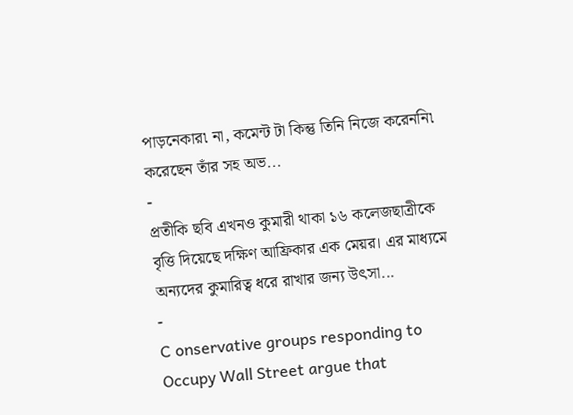পাড়নেকার৷ না, কমেন্ট টা কিন্তু তিনি নিজে করেননি৷ করেছেন তাঁর সহ অভ...
-
প্রতীকি ছবি এখনও কুমারী থাকা ১৬ কলেজছাত্রীকে বৃত্তি দিয়েছে দক্ষিণ আফ্রিকার এক মেয়র। এর মাধ্যমে অন্যদের কুমারিত্ব ধরে রাখার জন্য উৎসা...
-
C onservative groups responding to Occupy Wall Street argue that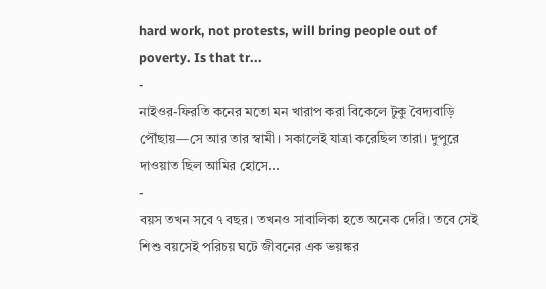hard work, not protests, will bring people out of poverty. Is that tr...
-
নাইওর-ফিরতি কনের মতো মন খারাপ করা বিকেলে টুকু বৈদ্যবাড়ি পৌঁছায়—সে আর তার স্বামী। সকালেই যাত্রা করেছিল তারা। দুপুরে দাওয়াত ছিল আমির হোসে...
-
বয়স তখন সবে ৭ বছর। তখনও সাবালিকা হতে অনেক দেরি। তবে সেই শিশু বয়সেই পরিচয় ঘটে জীবনের এক ভয়ঙ্কর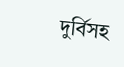দুর্বিসহ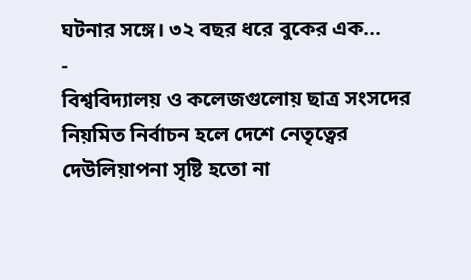ঘটনার সঙ্গে। ৩২ বছর ধরে বুকের এক...
-
বিশ্ববিদ্যালয় ও কলেজগুলোয় ছাত্র সংসদের নিয়মিত নির্বাচন হলে দেশে নেতৃত্বের দেউলিয়াপনা সৃষ্টি হতো না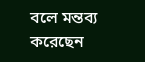বলে মন্তব্য করেছেন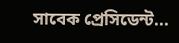সাবেক প্রেসিডেন্ট...